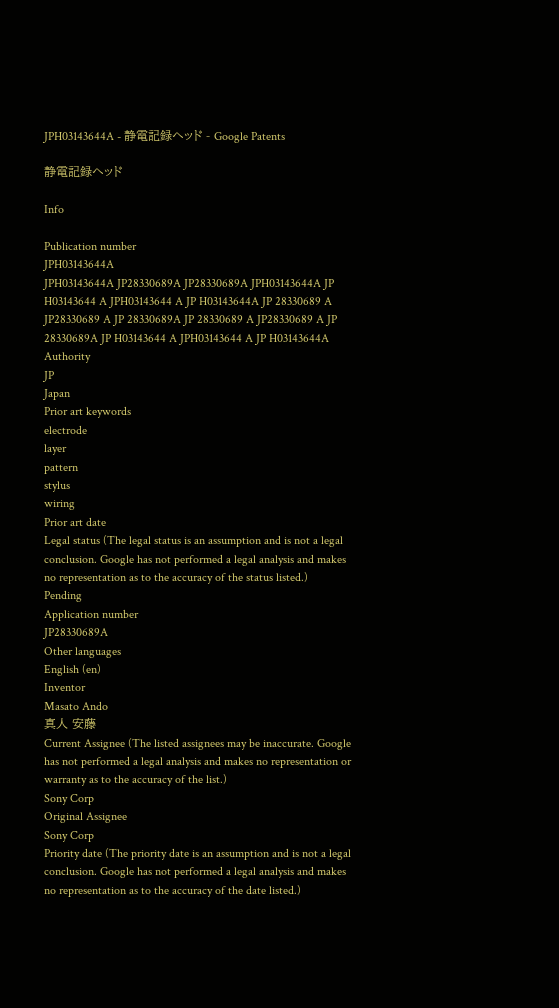JPH03143644A - 静電記録ヘッド - Google Patents

静電記録ヘッド

Info

Publication number
JPH03143644A
JPH03143644A JP28330689A JP28330689A JPH03143644A JP H03143644 A JPH03143644 A JP H03143644A JP 28330689 A JP28330689 A JP 28330689A JP 28330689 A JP28330689 A JP 28330689A JP H03143644 A JPH03143644 A JP H03143644A
Authority
JP
Japan
Prior art keywords
electrode
layer
pattern
stylus
wiring
Prior art date
Legal status (The legal status is an assumption and is not a legal conclusion. Google has not performed a legal analysis and makes no representation as to the accuracy of the status listed.)
Pending
Application number
JP28330689A
Other languages
English (en)
Inventor
Masato Ando
真人 安藤
Current Assignee (The listed assignees may be inaccurate. Google has not performed a legal analysis and makes no representation or warranty as to the accuracy of the list.)
Sony Corp
Original Assignee
Sony Corp
Priority date (The priority date is an assumption and is not a legal conclusion. Google has not performed a legal analysis and makes no representation as to the accuracy of the date listed.)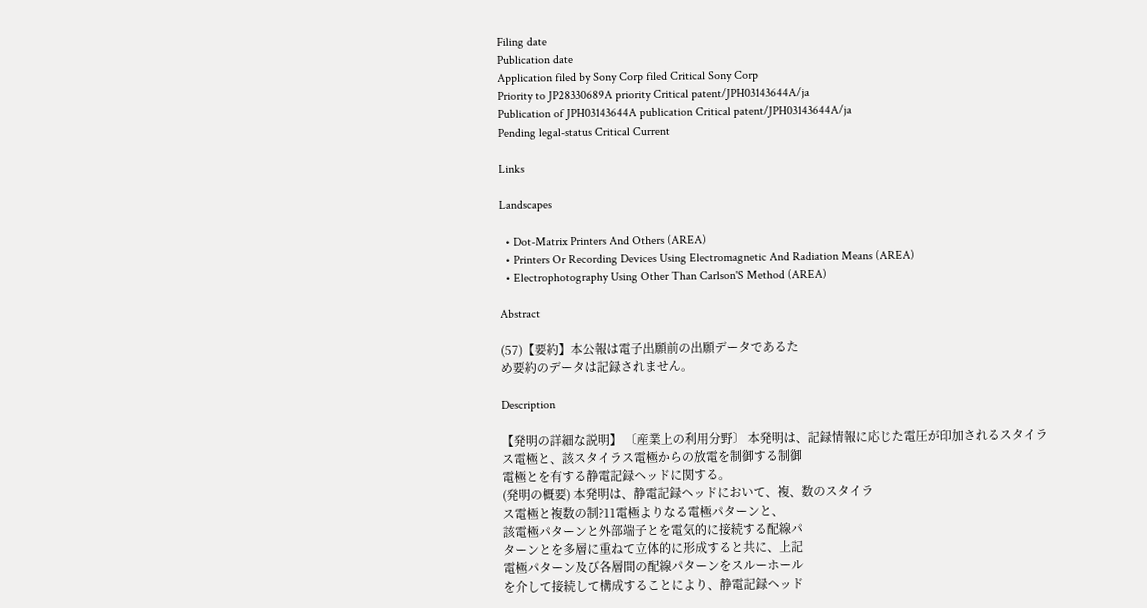Filing date
Publication date
Application filed by Sony Corp filed Critical Sony Corp
Priority to JP28330689A priority Critical patent/JPH03143644A/ja
Publication of JPH03143644A publication Critical patent/JPH03143644A/ja
Pending legal-status Critical Current

Links

Landscapes

  • Dot-Matrix Printers And Others (AREA)
  • Printers Or Recording Devices Using Electromagnetic And Radiation Means (AREA)
  • Electrophotography Using Other Than Carlson'S Method (AREA)

Abstract

(57)【要約】本公報は電子出願前の出願データであるた
め要約のデータは記録されません。

Description

【発明の詳細な説明】 〔産業上の利用分野〕 本発明は、記録情報に応じた電圧が印加されるスタイラ
ス電極と、該スタイラス電極からの放電を制御する制御
電極とを有する静電記録ヘッドに関する。
(発明の概要) 本発明は、静電記録ヘッドにおいて、複、数のスタイラ
ス電極と複数の制?11電極よりなる電極パターンと、
該電極パターンと外部端子とを電気的に接続する配線パ
ターンとを多層に重ねて立体的に形成すると共に、上記
電極パターン及び各層間の配線パターンをスルーホール
を介して接続して構成することにより、静電記録ヘッド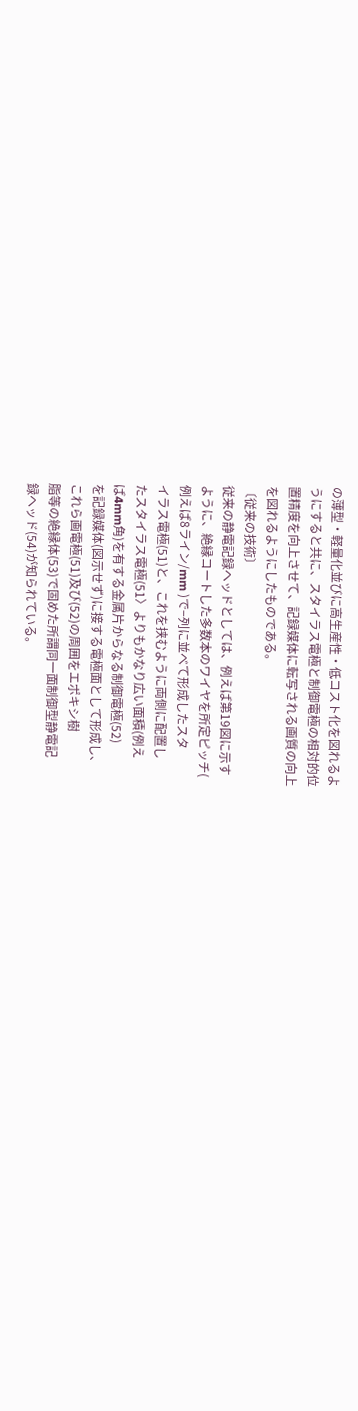の薄型・軽量化並びに高生産性・低コスト化を図れるよ
うにすると共に、スタイラス電極と制御電極の相対的位
置精度を向上させて、記録媒体に転写される画質の向上
を図れるようにしたものである。
〔従来の技術〕
従来の静電記録ヘッドとしては、例えば第19図に示す
ように、絶縁コートした多数本のワイヤを所定ピッチ(
例えば8ライン/mm )で−列に並べて形成したスタ
イラス電極(51)と、これを挟むように両側に配置し
たスタイラス電極(51〉よりもかなり広い面積(例え
ば4mm角)を有する金属片からなる制御電極(52)
を記録媒体(図示せず)に接する電極面として形成し、
これら画電極(51)及び(52)の周囲をエポキシ樹
脂等の絶縁体(53)で固めた所謂同一面制御型静電記
録ヘッド(54)が知られている。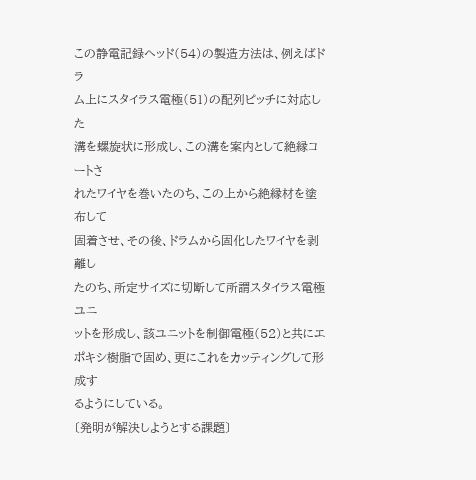この静電記録ヘッド(54)の製造方法は、例えばドラ
ム上にスタイラス電極(51)の配列ピッチに対応した
溝を螺旋状に形成し、この溝を案内として絶縁コートさ
れたワイヤを巻いたのち、この上から絶縁材を塗布して
固着させ、その後、ドラムから固化したワイヤを剥離し
たのち、所定サイズに切断して所謂スタイラス電極ユニ
ットを形成し、該ユニットを制御電極(52)と共にエ
ポキシ樹脂で固め、更にこれをカッティングして形成す
るようにしている。
〔発明が解決しようとする課題〕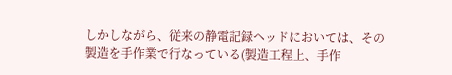しかしながら、従来の静電記録ヘッドにおいては、その
製造を手作業で行なっている(製造工程上、手作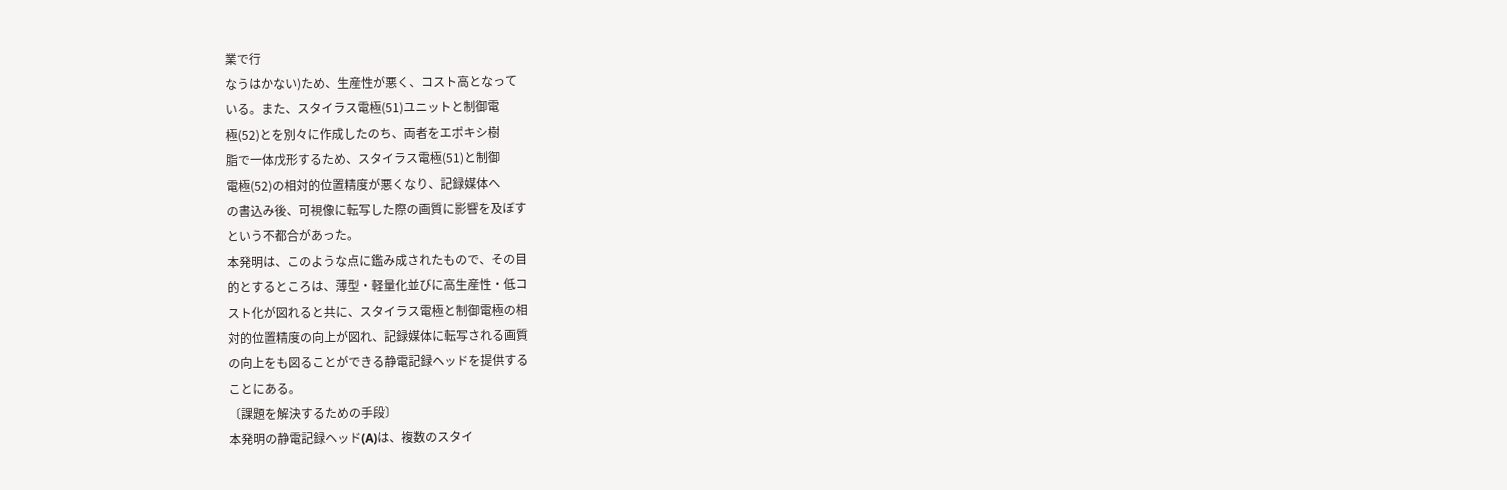業で行
なうはかない)ため、生産性が悪く、コスト高となって
いる。また、スタイラス電極(51)ユニットと制御電
極(52)とを別々に作成したのち、両者をエポキシ樹
脂で一体戊形するため、スタイラス電極(51)と制御
電極(52)の相対的位置精度が悪くなり、記録媒体へ
の書込み後、可視像に転写した際の画質に影響を及ぼす
という不都合があった。
本発明は、このような点に鑑み成されたもので、その目
的とするところは、薄型・軽量化並びに高生産性・低コ
スト化が図れると共に、スタイラス電極と制御電極の相
対的位置精度の向上が図れ、記録媒体に転写される画質
の向上をも図ることができる静電記録ヘッドを提供する
ことにある。
〔課題を解決するための手段〕
本発明の静電記録ヘッド(A)は、複数のスタイ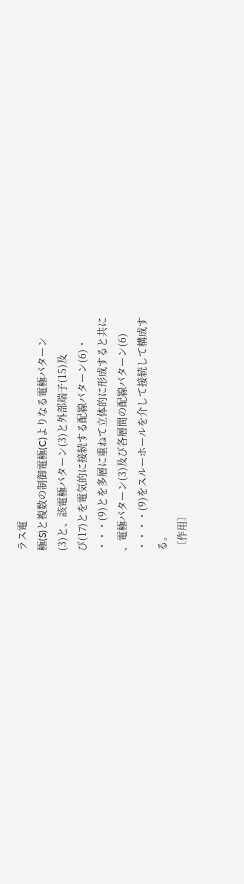ラス電
極(S)と複数の制御電極(C)よりなる電極パターン
(3)と、該電極パターン(3)と外部端子(15)及
び(17)とを電気的に接続する配線パターン(6)・
・・・(9)とを多層に重ねて立体的に形成すると共に
、電極パターン(3)及び各層間の配線パターン(6)
・・・・(9)をスルーホールを介して接続して構成す
る。
〔作用〕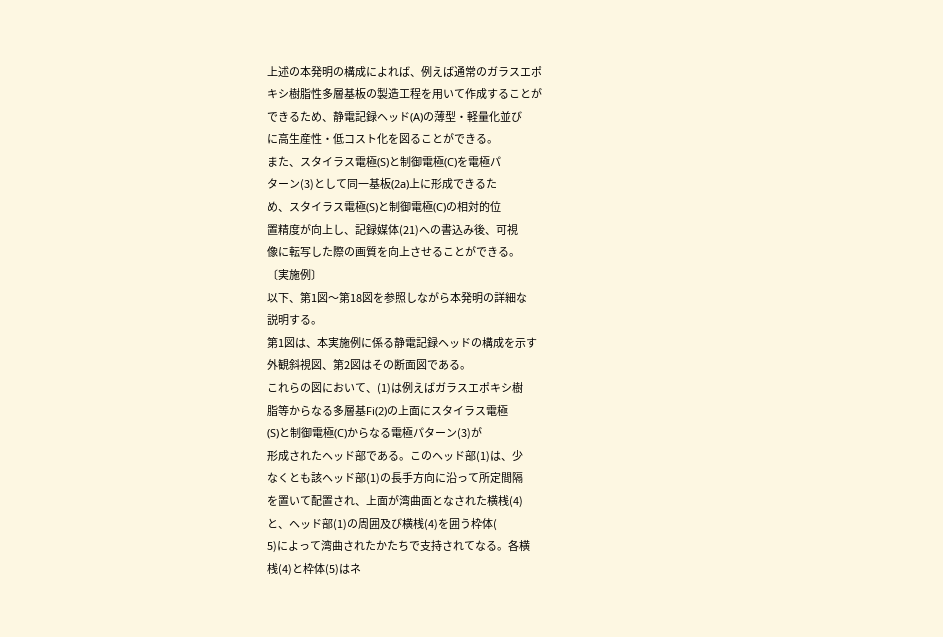上述の本発明の構成によれば、例えば通常のガラスエポ
キシ樹脂性多層基板の製造工程を用いて作成することが
できるため、静電記録ヘッド(A)の薄型・軽量化並び
に高生産性・低コスト化を図ることができる。
また、スタイラス電極(S)と制御電極(C)を電極パ
ターン(3)として同一基板(2a)上に形成できるた
め、スタイラス電極(S)と制御電極(C)の相対的位
置精度が向上し、記録媒体(21)への書込み後、可視
像に転写した際の画質を向上させることができる。
〔実施例〕
以下、第1図〜第18図を参照しながら本発明の詳細な
説明する。
第1図は、本実施例に係る静電記録ヘッドの構成を示す
外観斜視図、第2図はその断面図である。
これらの図において、(1)は例えばガラスエポキシ樹
脂等からなる多層基Fi(2)の上面にスタイラス電極
(S)と制御電極(C)からなる電極パターン(3)が
形成されたヘッド部である。このヘッド部(1)は、少
なくとも該ヘッド部(1)の長手方向に沿って所定間隔
を置いて配置され、上面が湾曲面となされた横桟(4)
と、ヘッド部(1)の周囲及び横桟(4)を囲う枠体(
5)によって湾曲されたかたちで支持されてなる。各横
桟(4)と枠体(5)はネ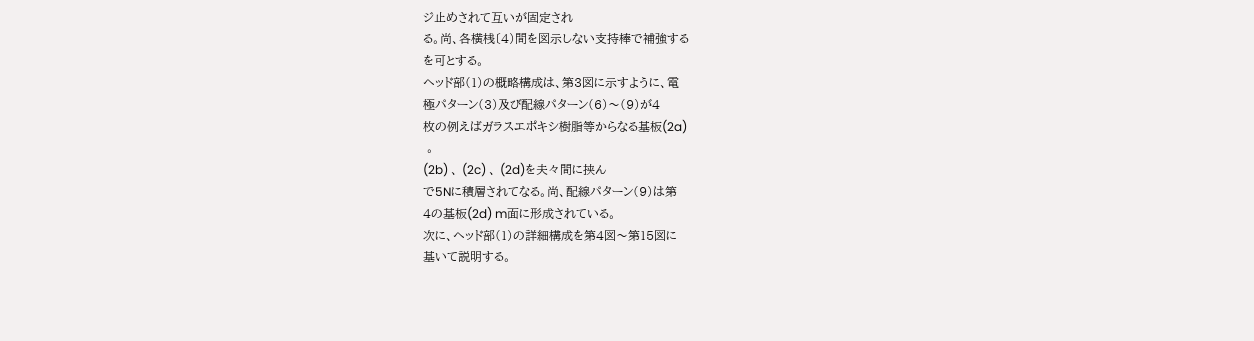ジ止めされて互いが固定され
る。尚、各横桟〔4)間を図示しない支持棒で補強する
を可とする。
ヘッド部(1)の概略構成は、第3図に示すように、電
極パターン(3)及び配線パターン(6)〜(9)が4
枚の例えばガラスエポキシ樹脂等からなる基板(2a)
 。
(2b) 、 (2c) 、 (2d)を夫々間に挟ん
で5Nに積層されてなる。尚、配線パターン(9)は第
4の基板(2d) m面に形成されている。
次に、ヘッド部(1)の詳細構成を第4図〜第15図に
基いて説明する。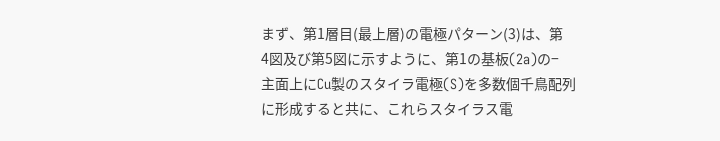まず、第1層目(最上層)の電極パターン(3)は、第
4図及び第5図に示すように、第1の基板(2a)の−
主面上にCu製のスタイラ電極(S)を多数個千鳥配列
に形成すると共に、これらスタイラス電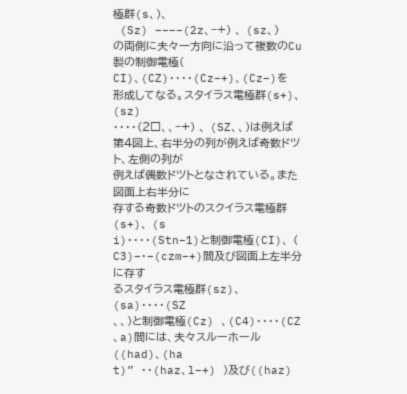極群(s、)、
 (Sz) −−−−(2z、−+) 、 (sz、)
の両側に夫々一方向に沿って複数のCu製の制御電極(
CI)、(CZ)・・・・(Cz−+)、(Cz−)を
形成してなる。スタイラス電極群(s+)、 (sz)
・・・・(2□、、−+) 、 (SZ、、)は例えば
第4図上、右半分の列が例えば奇数ドツト、左側の列が
例えば偶数ドツトとなされている。また図面上右半分に
存する奇数ドツトのスクイラス電極群(s+)、 (s
i)・・・・(Stn−1)と制御電極(CI)、 (
C3)−・−(czm−+)間及び図面上左半分に存す
るスタイラス電極群(sz)、(sa)・・・・(SZ
、、)と制御電極(Cz) 、(C4)・・・・(CZ
、a)間には、夫々スルーホール((had)、(ha
t)” ・・(haz、l−+) )及び((haz)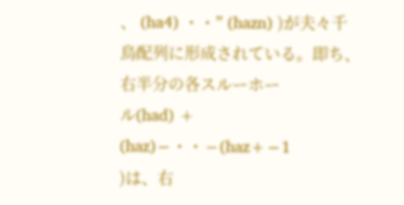、 (ha4) ・・” (hazn) )が夫々千
鳥配列に形成されている。即ち、右半分の各スルーホー
ル(had) + (haz)−・・−(haz+−1
)は、右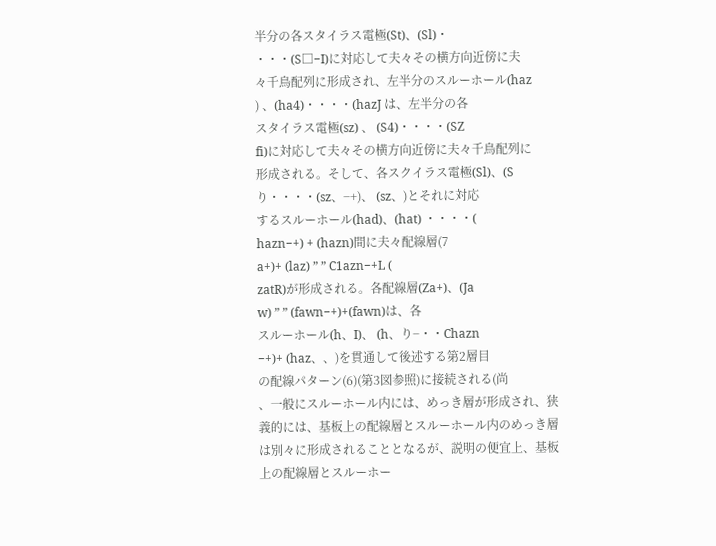半分の各スタイラス電極(St)、(Sl)・
・・・(S□−I)に対応して夫々その横方向近傍に夫
々千鳥配列に形成され、左半分のスルーホール(haz
) 、(ha4)・・・・(hazJ は、左半分の各
スタイラス電極(sz) 、 (S4)・・・・(SZ
fi)に対応して夫々その横方向近傍に夫々千鳥配列に
形成される。そして、各スクイラス電極(Sl)、(S
り・・・・(sz、−+)、 (sz、)とそれに対応
するスルーホール(had)、(hat) ・・・・(
hazn−+) + (hazn)間に夫々配線層(7
a+)+ (laz) ” ” C1azn−+L (
zatR)が形成される。各配線層(Za+)、(Ja
w) ” ” (fawn−+)+(fawn)は、各
スルーホール(h、I)、 (h、り−・・Chazn
−+)+ (haz、、)を貫通して後述する第2層目
の配線パターン(6)(第3図参照)に接続される(尚
、一般にスルーホール内には、めっき層が形成され、狭
義的には、基板上の配線層とスルーホール内のめっき層
は別々に形成されることとなるが、説明の便宜上、基板
上の配線層とスルーホー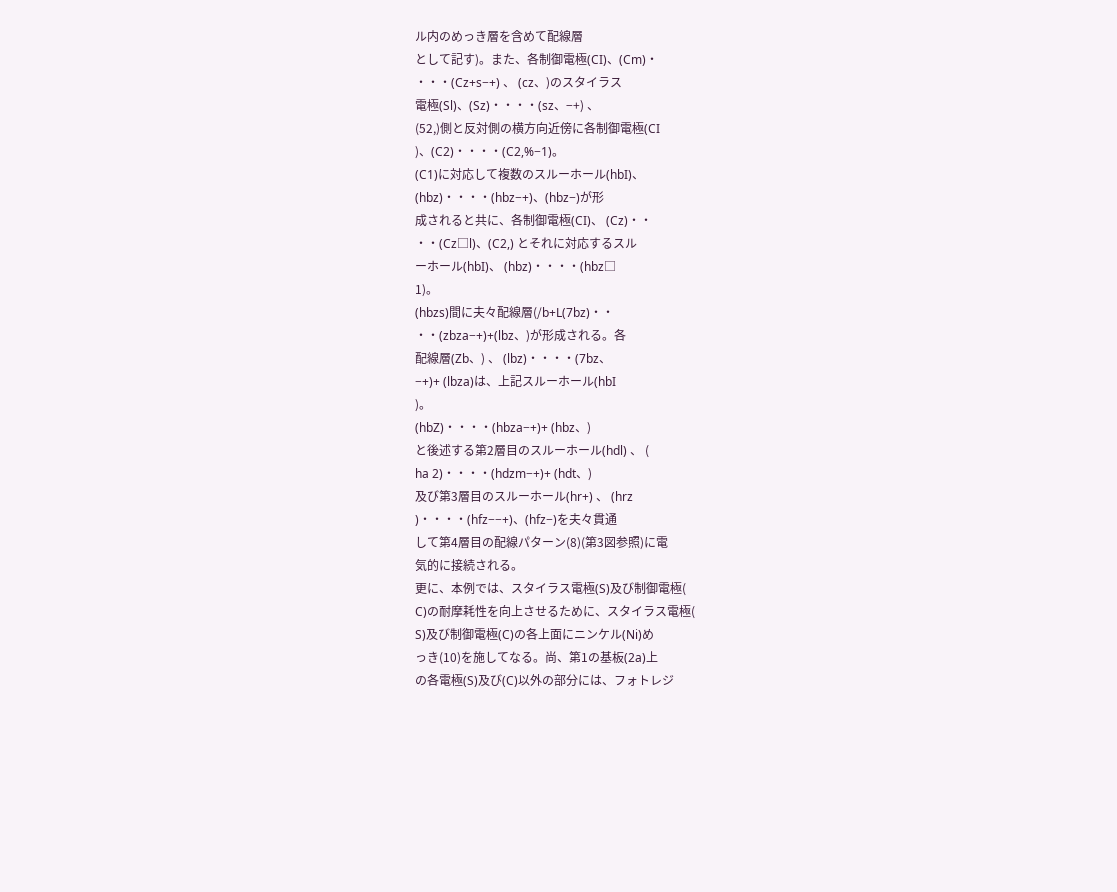ル内のめっき層を含めて配線層
として記す)。また、各制御電極(CI)、(Cm)・
・・・(Cz+s−+) 、 (cz、)のスタイラス
電極(Sl)、(Sz)・・・・(sz、−+) 、
(52,)側と反対側の横方向近傍に各制御電極(CI
)、(C2)・・・・(C2,%−1)。
(C1)に対応して複数のスルーホール(hbI)、
(hbz)・・・・(hbz−+)、(hbz−)が形
成されると共に、各制御電極(CI)、 (Cz)・・
・・(Cz□l)、(C2,) とそれに対応するスル
ーホール(hbI)、 (hbz)・・・・(hbz□
1)。
(hbzs)間に夫々配線層(/b+L(7bz)・・
・・(zbza−+)+(lbz、)が形成される。各
配線層(Zb、) 、 (lbz)・・・・(7bz、
−+)+ (lbza)は、上記スルーホール(hbI
)。
(hbZ)・・・・(hbza−+)+ (hbz、)
と後述する第2層目のスルーホール(hdl) 、 (
ha 2)・・・・(hdzm−+)+ (hdt、)
及び第3層目のスルーホール(hr+) 、 (hrz
)・・・・(hfz−−+)、(hfz−)を夫々貫通
して第4層目の配線パターン(8)(第3図参照)に電
気的に接続される。
更に、本例では、スタイラス電極(S)及び制御電極(
C)の耐摩耗性を向上させるために、スタイラス電極(
S)及び制御電極(C)の各上面にニンケル(Ni)め
っき(10)を施してなる。尚、第1の基板(2a)上
の各電極(S)及び(C)以外の部分には、フォトレジ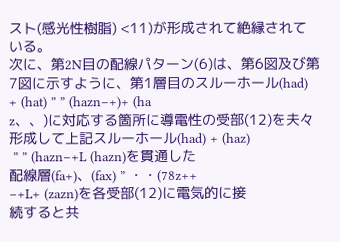スト(感光性樹脂) <11)が形成されて絶縁されて
いる。
次に、第2N目の配線パターン(6)は、第6図及び第
7図に示すように、第1層目のスルーホール(had)
+ (hat) ” ” (hazn−+)+ (ha
z、、)に対応する箇所に導電性の受部(12)を夫々
形成して上記スルーホール(had) + (haz)
 ” ” (hazn−+L (hazn)を貫通した
配線層(fa+)、(fax) ” ・・(78z++
−+L+ (zazn)を各受部(12)に電気的に接
続すると共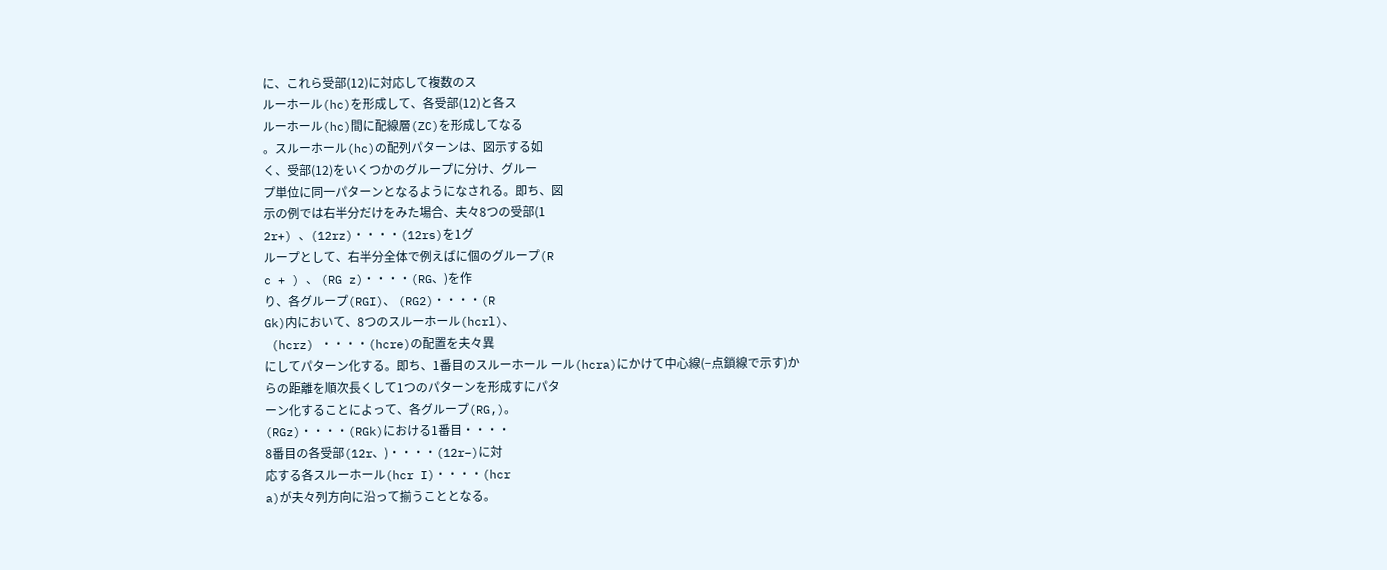に、これら受部(12)に対応して複数のス
ルーホール(hc)を形成して、各受部(12)と各ス
ルーホール(hc)間に配線層(ZC)を形成してなる
。スルーホール(hc)の配列パターンは、図示する如
く、受部(12)をいくつかのグループに分け、グルー
プ単位に同一パターンとなるようになされる。即ち、図
示の例では右半分だけをみた場合、夫々8つの受部(1
2r+) 、(12rz)・・・・(12rs)を1グ
ループとして、右半分全体で例えばに個のグループ(R
c + ) 、 (RG z)・・・・(RG、)を作
り、各グループ(RGI)、 (RG2)・・・・(R
Gk)内において、8つのスルーホール(hcrl)、
 (hcrz) ・・・・(hcre)の配置を夫々異
にしてパターン化する。即ち、1番目のスルーホール ール(hcra)にかけて中心線(−点鎖線で示す)か
らの距離を順次長くして1つのパターンを形成すにパタ
ーン化することによって、各グループ(RG,)。
(RGz)・・・・(RGk)における1番目・・・・
8番目の各受部(12r、)・・・・(12r−)に対
応する各スルーホール(hcr I)・・・・(hcr
a)が夫々列方向に沿って揃うこととなる。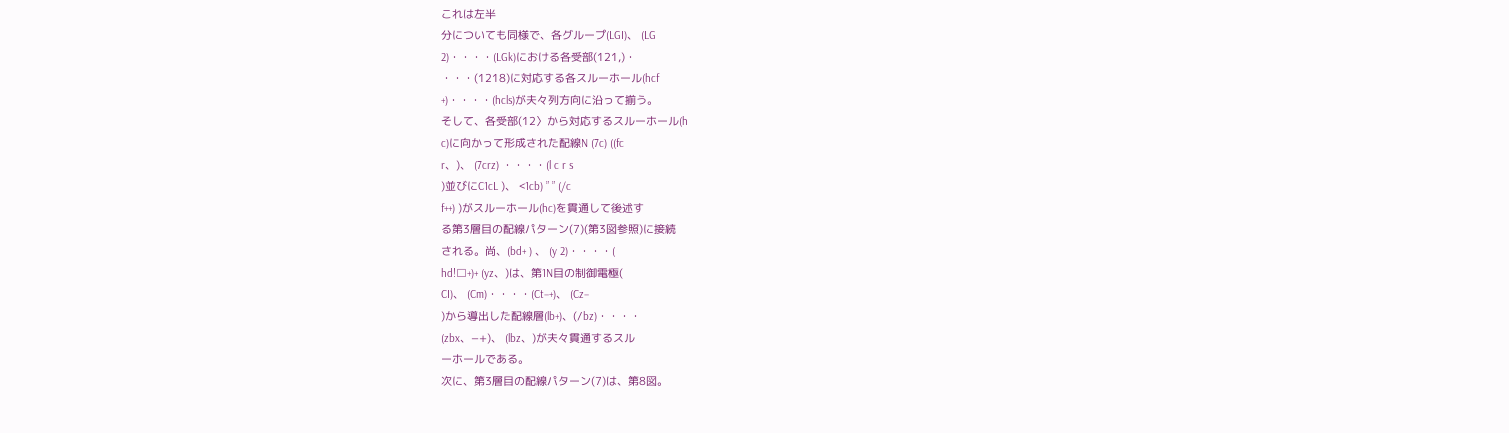これは左半
分についても同様で、各グループ(LGI)、 (LG
2)・・・・(LGk)における各受部(121,)・
・・・(1218)に対応する各スルーホール(hcf
+)・・・・(hcls)が夫々列方向に沿って揃う。
そして、各受部(12〉から対応するスルーホール(h
c)に向かって形成された配線N (7c) ((fc
r、)、 (7crz) ・・・・(l c r s
)並びにC1cL )、 <1cb) ” ” (/c
f++) )がスルーホール(hc)を貫通して後述す
る第3層目の配線パターン(7)(第3図参照)に接続
される。尚、(bd+ ) 、 (y 2)・・・・(
hd!□+)+ (yz、)は、第1N目の制御電極(
CI)、 (Cm)・・・・(Ct−+)、 (Cz−
)から導出した配線層(lb+)、(/bz)・・・・
(zbx、−+)、 (lbz、)が夫々貫通するスル
ーホールである。
次に、第3層目の配線パターン(7)は、第8図。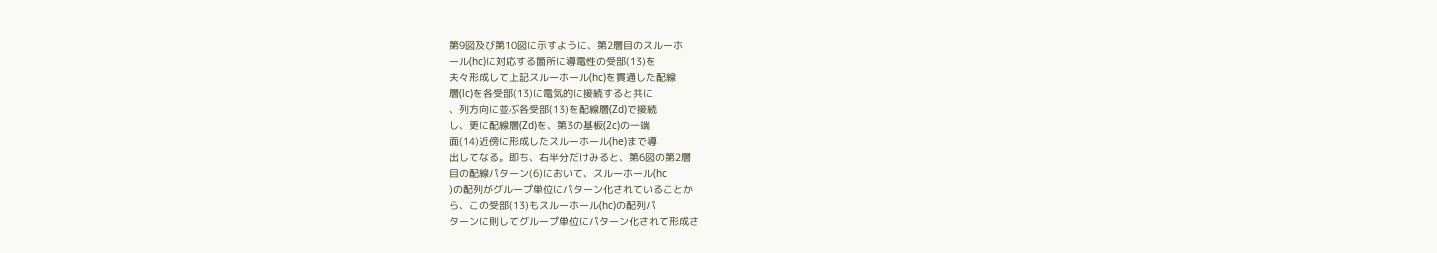第9図及び第10図に示すように、第2層目のスルーホ
ール(hc)に対応する箇所に導電性の受部(13)を
夫々形成して上記スルーホール(hc)を貫通した配線
層(lc)を各受部(13)に電気的に接続すると共に
、列方向に並ぶ各受部(13)を配線層(Zd)で接続
し、更に配線層(Zd)を、第3の基板(2c)の一端
面(14)近傍に形成したスルーホール(he)まで導
出してなる。即ち、右半分だけみると、第6図の第2層
目の配線パターン(6)において、スルーホール(hc
)の配列がグループ単位にパターン化されていることか
ら、この受部(13)もスルーホール(hc)の配列パ
ターンに則してグループ単位にパターン化されて形成さ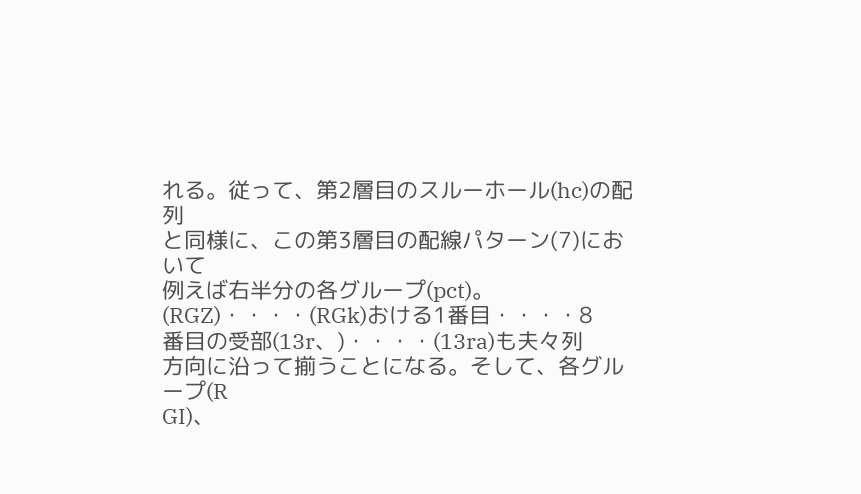れる。従って、第2層目のスルーホール(hc)の配列
と同様に、この第3層目の配線パターン(7)において
例えば右半分の各グループ(pct)。
(RGZ)・・・・(RGk)おける1番目・・・・8
番目の受部(13r、)・・・・(13ra)も夫々列
方向に沿って揃うことになる。そして、各グループ(R
GI)、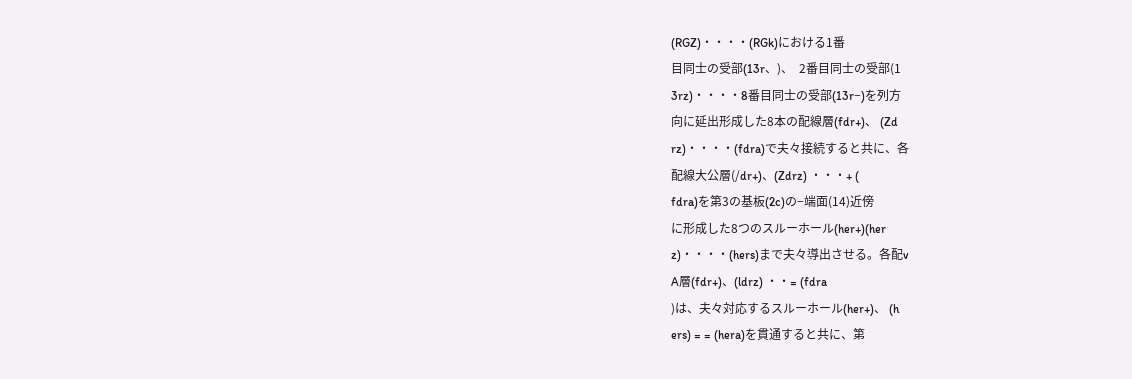(RGZ)・・・・(RGk)における1番
目同士の受部(13r、)、  2番目同士の受部(1
3rz)・・・・8番目同士の受部(13r−)を列方
向に延出形成した8本の配線層(fdr+)、 (Zd
rz)・・・・(fdra)で夫々接続すると共に、各
配線大公層(/dr+)、(Zdrz) ・・・+ (
fdra)を第3の基板(2c)の−端面(14)近傍
に形成した8つのスルーホール(her+)(her
z)・・・・(hers)まで夫々導出させる。各配v
A層(fdr+)、(ldrz) ・・= (fdra
)は、夫々対応するスルーホール(her+)、 (h
ers) = = (hera)を貫通すると共に、第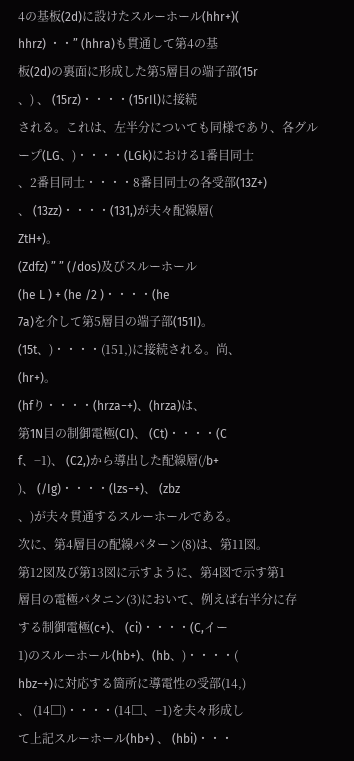4の基板(2d)に設けたスルーホール(hhr+)(
hhrz) ・・” (hhra)も貫通して第4の基
板(2d)の裏面に形成した第5層目の端子部(15r
、) 、 (15rz)・・・・(15rIl)に接続
される。これは、左半分についても同様であり、各グル
ープ(LG、)・・・・(LGk)における1番目同士
、2番目同士・・・・8番目同士の各受部(13Z+)
、 (13zz)・・・・(131,)が夫々配線層(
ZtH+)。
(Zdfz) ” ” (/dos)及びスルーホール
(he L ) + (he /2 )・・・・(he
7a)を介して第5層目の端子部(151I)。
(15t、)・・・・(151,)に接続される。尚、
(hr+)。
(hfり・・・・(hrza−+)、(hrza)は、
第1N目の制御電極(CI)、 (Ct)・・・・(C
f、−1)、 (C2,)から導出した配線層(/b+
)、 (/Ig)・・・・(lzs−+)、 (zbz
、)が夫々貫通するスルーホールである。
次に、第4層目の配線パターン(8)は、第11図。
第12図及び第13図に示すように、第4図で示す第1
層目の電極パタニン(3)において、例えば右半分に存
する制御電極(c+)、 (ci)・・・・(C,イー
1)のスルーホール(hb+)、(hb、)・・・・(
hbz−+)に対応する箇所に導電性の受部(14,)
、 (14□)・・・・(14□、−1)を夫々形成し
て上記スルーホール(hb+) 、 (hbi)・・・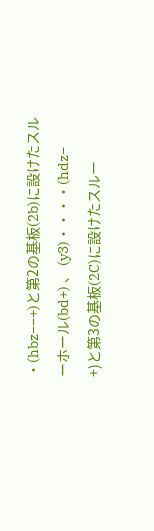・(hbz−−+)と第2の基板(2b)に設けたスル
ーホール(bd+) 、 (y3)・・・・(hdz−
+)と第3の基板(2C)に設けたスルー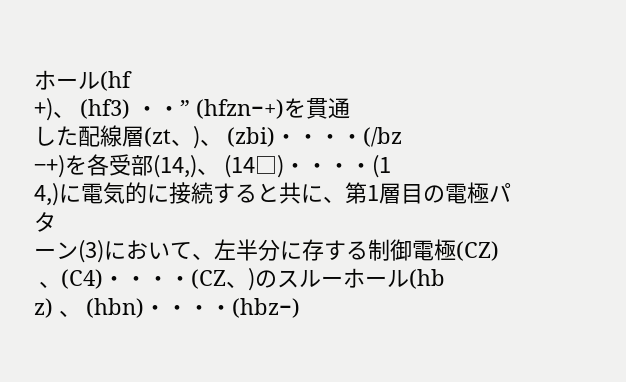ホール(hf
+)、 (hf3) ・・” (hfzn−+)を貫通
した配線層(zt、)、 (zbi)・・・・(/bz
−+)を各受部(14,)、 (14□)・・・・(1
4,)に電気的に接続すると共に、第1層目の電極パタ
ーン(3)において、左半分に存する制御電極(CZ)
 、(C4)・・・・(CZ、)のスルーホール(hb
z) 、 (hbn)・・・・(hbz−)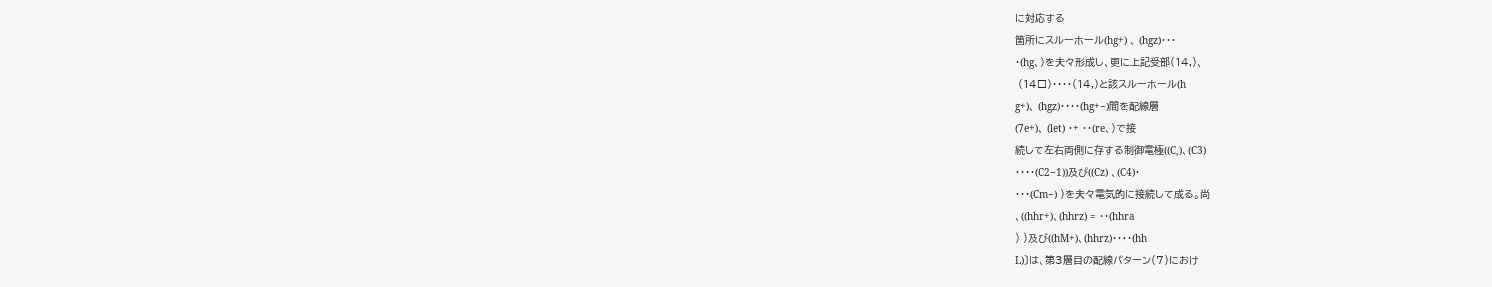に対応する
箇所にスルーホール(hg+) 、 (hgz)・・・
・(hg、)を夫々形成し、更に上記受部(14,)、
 (14□)・・・・(14,)と該スルーホール(h
g+)、 (hgz)・・・・(hg+−)間を配線層
(7e+)、 (let) ・+ ・・(re、)で接
続して左右両側に存する制御電極((C,)、(C3)
・・・・(C2−1))及び((Cz) 、(C4)・
・・・(Cm−) )を夫々電気的に接続して成る。尚
、((hhr+)、(hhrz) = ・・(hhra
) )及び((hM+)、(hhrz)・・・・(hh
L)〕は、第3層目の配線パターン(7)におけ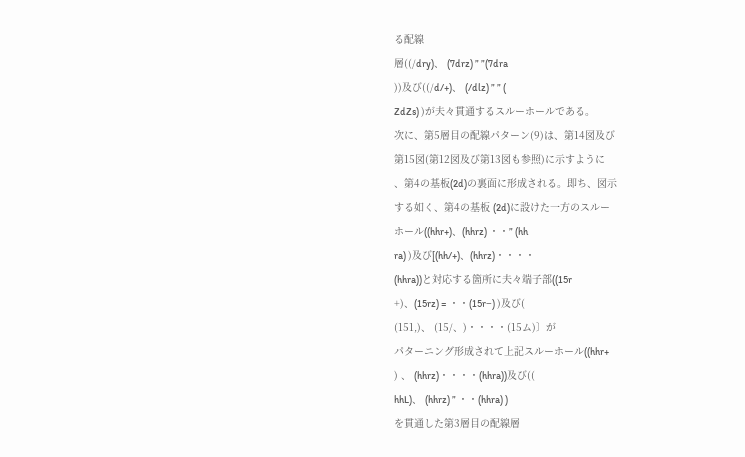る配線
層((/dry)、 (7drz) ” ”(7dra
))及び((/d/+)、 (/dlz) ” ” (
ZdZs) )が夫々貫通するスルーホールである。
次に、第5層目の配線パターン(9)は、第14図及び
第15図(第12図及び第13図も参照)に示すように
、第4の基板(2d)の裏面に形成される。即ち、図示
する如く、第4の基板 (2d)に設けた一方のスルー
ホール((hhr+)、(hhrz) ・・” (hh
ra) )及び[(hh/+)、(hhrz)・・・・
(hhra))と対応する箇所に夫々端子部((15r
+)、(15rz) = ・・(15r−) )及び(
(151,)、 (15/、)・・・・(15ム)〕が
パターニング形成されて上記スルーホール((hhr+
) 、 (hhrz)・・・・(hhra))及び((
hhL)、 (hhrz) ” ・・(hhra) )
を貫通した第3層目の配線層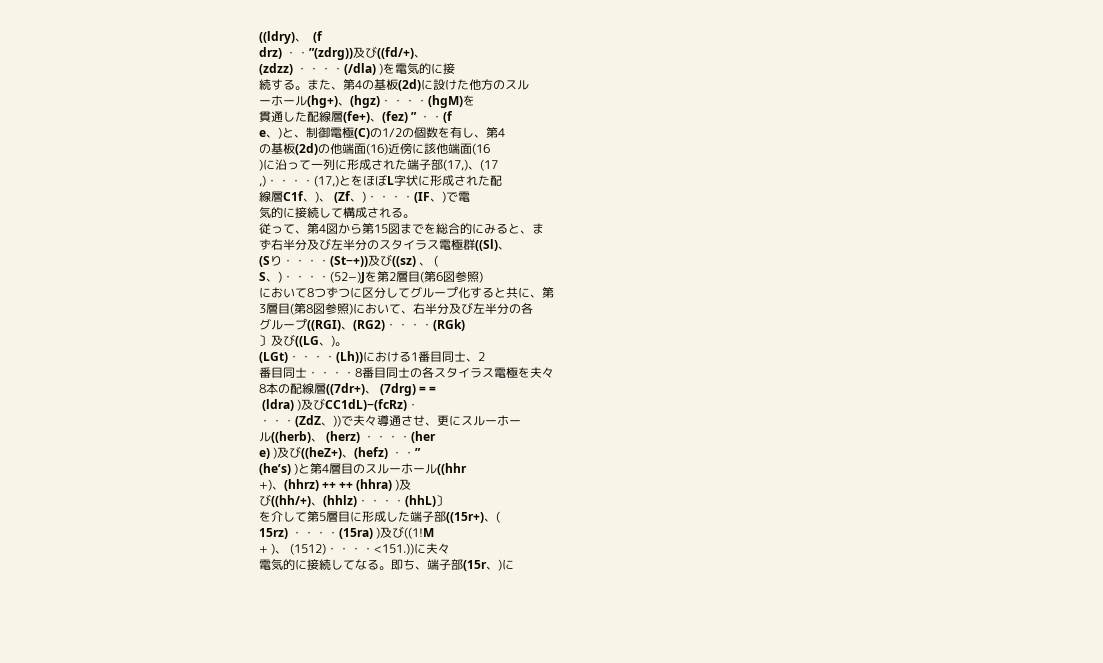((ldry)、  (f
drz) ・・”(zdrg))及び((fd/+)、
(zdzz) ・・・・(/dla) )を電気的に接
続する。また、第4の基板(2d)に設けた他方のスル
ーホール(hg+)、(hgz)・・・・(hgM)を
貫通した配線層(fe+)、(fez) ” ・・(f
e、)と、制御電極(C)の1/2の個数を有し、第4
の基板(2d)の他端面(16)近傍に該他端面(16
)に沿って一列に形成された端子部(17,)、(17
,)・・・・(17,)とをほぼL字状に形成された配
線層C1f、)、 (Zf、)・・・・(IF、)で電
気的に接続して構成される。
従って、第4図から第15図までを総合的にみると、ま
ず右半分及び左半分のスタイラス電極群((Sl)、
(Sり・・・・(St−+))及び((sz) 、 (
S、)・・・・(52−)Jを第2層目(第6図参照)
において8つずつに区分してグループ化すると共に、第
3層目(第8図参照)において、右半分及び左半分の各
グループ((RGI)、(RG2)・・・・(RGk)
〕及び((LG、)。
(LGt)・・・・(Lh))における1番目同士、2
番目同士・・・・8番目同士の各スタイラス電極を夫々
8本の配線層((7dr+)、 (7drg) = =
 (ldra) )及びCC1dL)−(fcRz)・
・・・(ZdZ、))で夫々導通させ、更にスルーホー
ル((herb)、 (herz) ・・・・(her
e) )及び((heZ+)、(hefz) ・・”
(he’s) )と第4層目のスルーホール((hhr
+)、(hhrz) ++ ++ (hhra) )及
び((hh/+)、(hhlz)・・・・(hhL)〕
を介して第5層目に形成した端子部((15r+)、(
15rz) ・・・・(15ra) )及び((1!M
+ )、 (1512)・・・・<151.))に夫々
電気的に接続してなる。即ち、端子部(15r、)に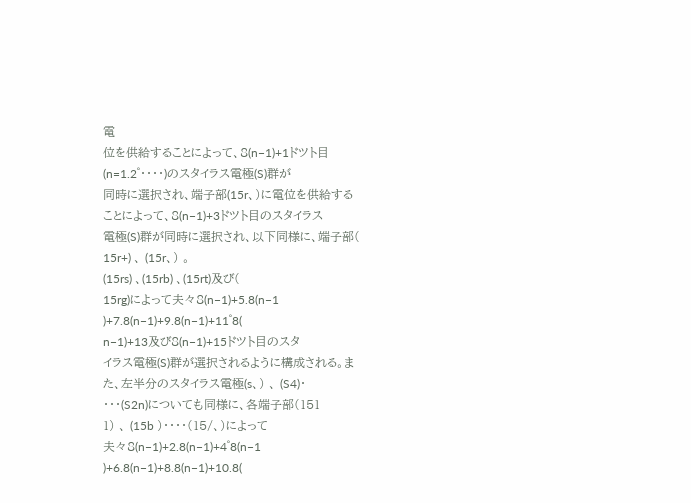電
位を供給することによって、8(n−1)+1ドツト目
(n=1.2゜・・・・)のスタイラス電極(S)群が
同時に選択され、端子部(15r、)に電位を供給する
ことによって、8(n−1)+3ドツト目のスタイラス
電極(S)群が同時に選択され、以下同様に、端子部(
15r+) 、 (15r、) 。
(15rs) 、(15rb) 、(15rt)及び(
15rg)によって夫々8(n−1)+5.8(n−1
)+7.8(n−1)+9.8(n−1)+11゜8(
n−1)+13及び8(n−1)+15ドツト目のスタ
イラス電極(S)群が選択されるように構成される。ま
た、左半分のスタイラス電極(s、) 、 (S4)・
・・・(S2n)についても同様に、各端子部(151
1) 、 (15b )・・・・(15/、)によって
夫々8(n−1)+2.8(n−1)+4゜8(n−1
)+6.8(n−1)+8.8(n−1)+10.8(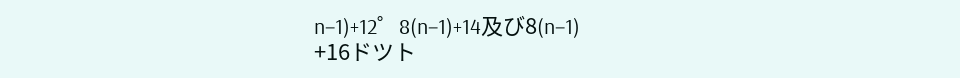n−1)+12゜8(n−1)+14及び8(n−1)
+16ドツト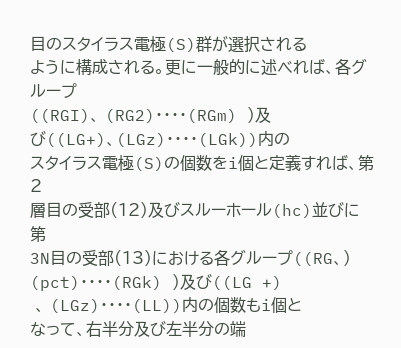目のスタイラス電極(S)群が選択される
ように構成される。更に一般的に述べれば、各グループ
((RGI)、 (RG2)・・・・(RGm) )及
び((LG+)、(LGz)・・・・(LGk))内の
スタイラス電極(S)の個数をi個と定義すれば、第2
層目の受部(12)及びスルーホール(hc)並びに第
3N目の受部(13)における各グループ((RG、)
(pct)・・・・(RGk) )及び((LG +)
 、 (LGz)・・・・(LL))内の個数もi個と
なって、右半分及び左半分の端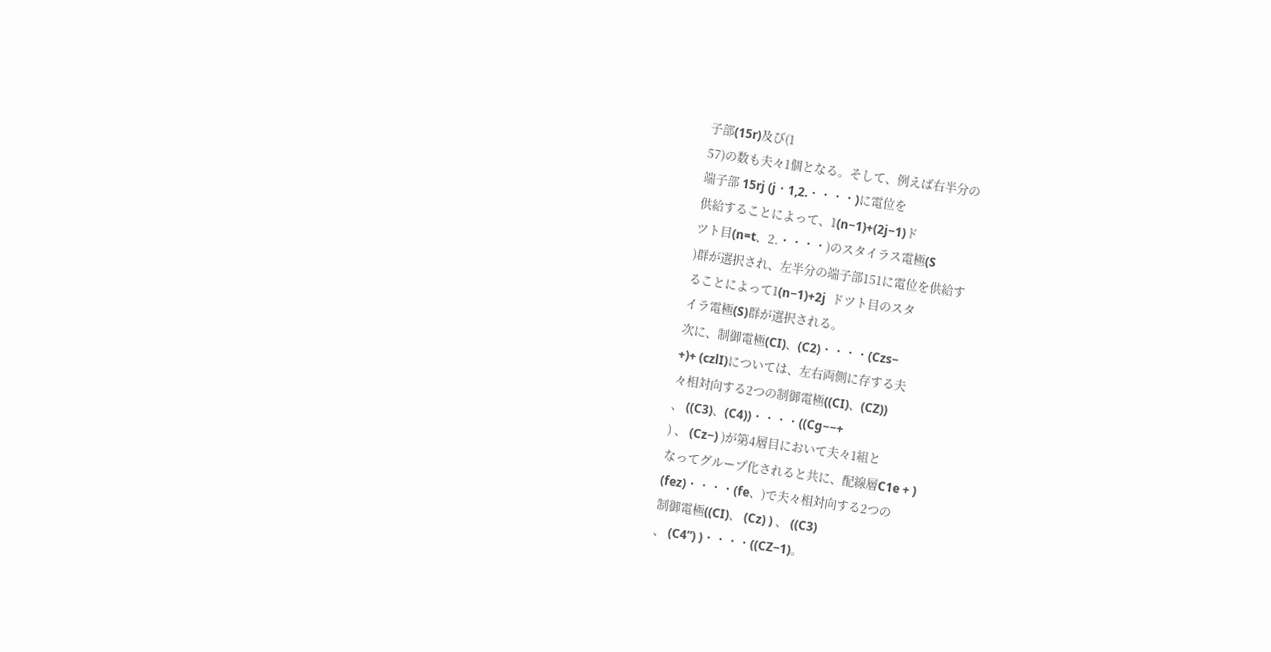子部(15r)及び(1
57)の数も夫々1個となる。そして、例えば右半分の
端子部 15rj (j・1,2.・・・・)に電位を
供給することによって、1(n−1)+(2j−1)ド
ツト目(n=t、2.・・・・)のスタイラス電極(S
)群が選択され、左半分の端子部151に電位を供給す
ることによって1(n−1)+2j  ドツト目のスタ
イラ電極(S)群が選択される。
次に、制御電極(CI)、(C2)・・・・(Czs−
+)+ (czlI)については、左右両側に存する夫
々相対向する2つの制御電極((CI)、(CZ))
、 ((C3)、(C4))・・・・((Cg−−+
) 、 (Cz−) )が第4層目において夫々1組と
なってグループ化されると共に、配線層C1e + )
(fez)・・・・(fe、)で夫々相対向する2つの
制御電極((CI)、 (Cz) ) 、 ((C3)
、 (C4”) )・・・・((CZ−1)。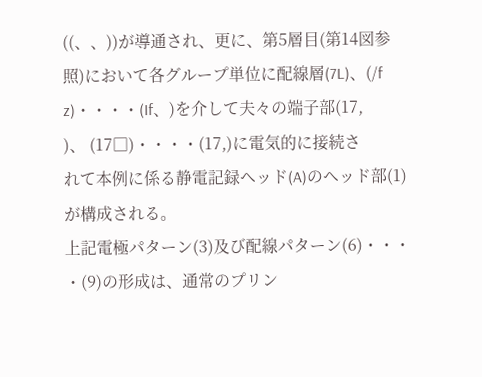((、、))が導通され、更に、第5層目(第14図参
照)において各グループ単位に配線層(7L)、(/f
z)・・・・(If、)を介して夫々の端子部(17,
)、 (17□)・・・・(17,)に電気的に接続さ
れて本例に係る静電記録ヘッド(A)のヘッド部(1)
が構成される。
上記電極パターン(3)及び配線パターン(6)・・・
・(9)の形成は、通常のプリン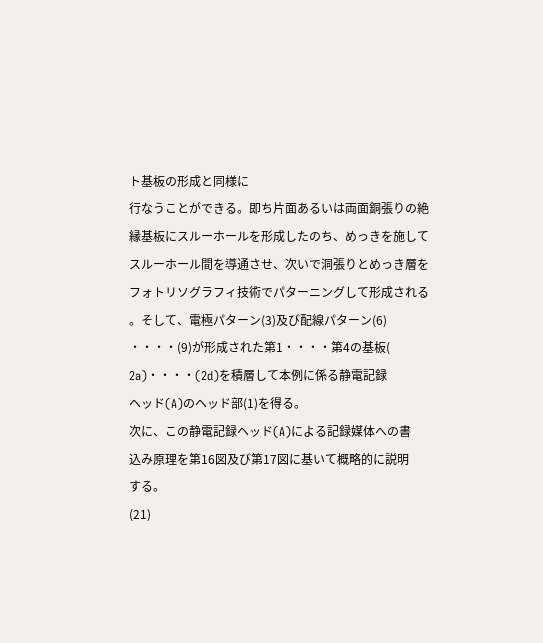ト基板の形成と同様に
行なうことができる。即ち片面あるいは両面銅張りの絶
縁基板にスルーホールを形成したのち、めっきを施して
スルーホール間を導通させ、次いで洞張りとめっき層を
フォトリソグラフィ技術でパターニングして形成される
。そして、電極パターン(3)及び配線パターン(6)
・・・・(9)が形成された第1・・・・第4の基板(
2a)・・・・(2d)を積層して本例に係る静電記録
ヘッド(A)のヘッド部(1)を得る。
次に、この静電記録ヘッド(A)による記録媒体への書
込み原理を第16図及び第17図に基いて概略的に説明
する。
(21)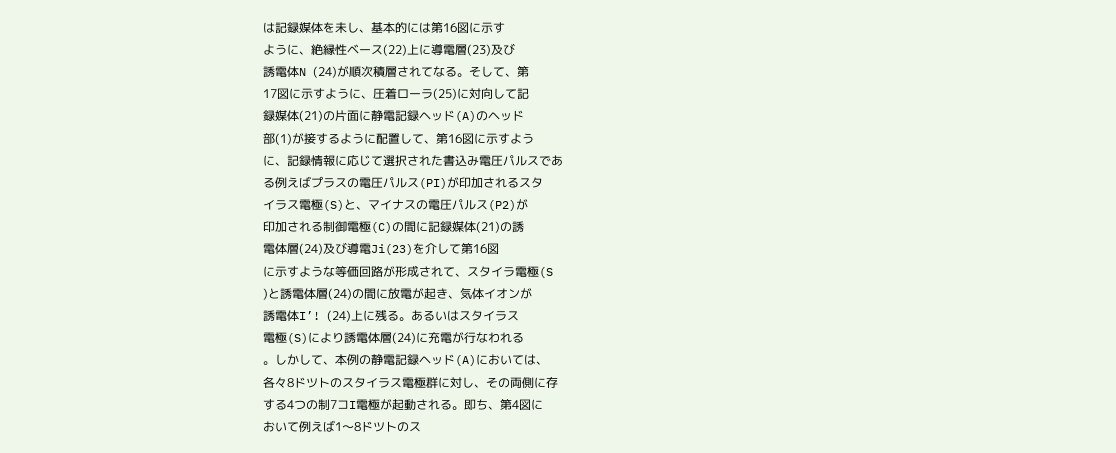は記録媒体を未し、基本的には第16図に示す
ように、絶縁性ベース(22)上に導電層(23)及び
誘電体N (24)が順次積層されてなる。そして、第
17図に示すように、圧着ローラ(25)に対向して記
録媒体(21)の片面に静電記録ヘッド(A)のヘッド
部(1)が接するように配置して、第16図に示すよう
に、記録情報に応じて選択された書込み電圧パルスであ
る例えばプラスの電圧パルス(PI)が印加されるスタ
イラス電極(S)と、マイナスの電圧パルス(P2)が
印加される制御電極(C)の間に記録媒体(21)の誘
電体層(24)及び導電Ji(23)を介して第16図
に示すような等価回路が形成されて、スタイラ電極(S
)と誘電体層(24)の間に放電が起き、気体イオンが
誘電体I’! (24)上に残る。あるいはスタイラス
電極(S)により誘電体層(24)に充電が行なわれる
。しかして、本例の静電記録ヘッド(A)においては、
各々8ドツトのスタイラス電極群に対し、その両側に存
する4つの制7コI電極が起動される。即ち、第4図に
おいて例えば1〜8ドツトのス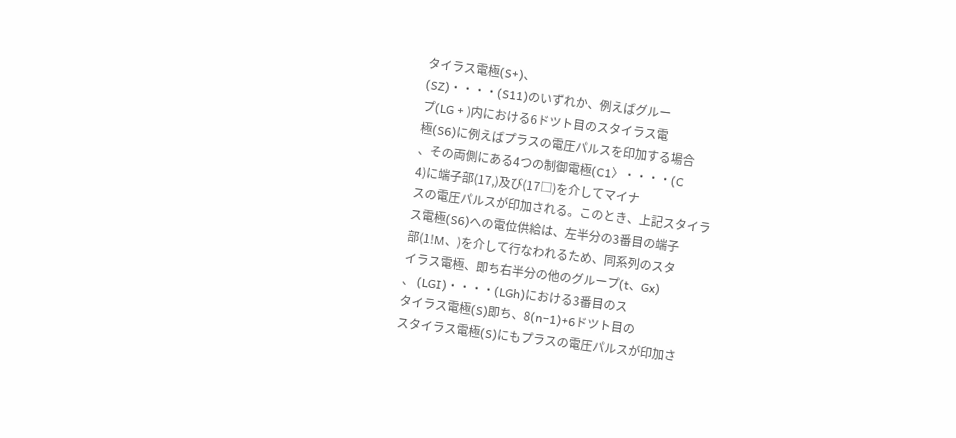タイラス電極(S+)、
(SZ)・・・・(S11)のいずれか、例えばグルー
プ(LG + )内における6ドツト目のスタイラス電
極(S6)に例えばプラスの電圧パルスを印加する場合
、その両側にある4つの制御電極(C1〉・・・・(C
4)に端子部(17,)及び(17□)を介してマイナ
スの電圧パルスが印加される。このとき、上記スタイラ
ス電極(S6)への電位供給は、左半分の3番目の端子
部(1!M、)を介して行なわれるため、同系列のスタ
イラス電極、即ち右半分の他のグループ(t、Gx)
、 (LGI)・・・・(LGh)における3番目のス
タイラス電極(S)即ち、8(n−1)+6ドツト目の
スタイラス電極(S)にもプラスの電圧パルスが印加さ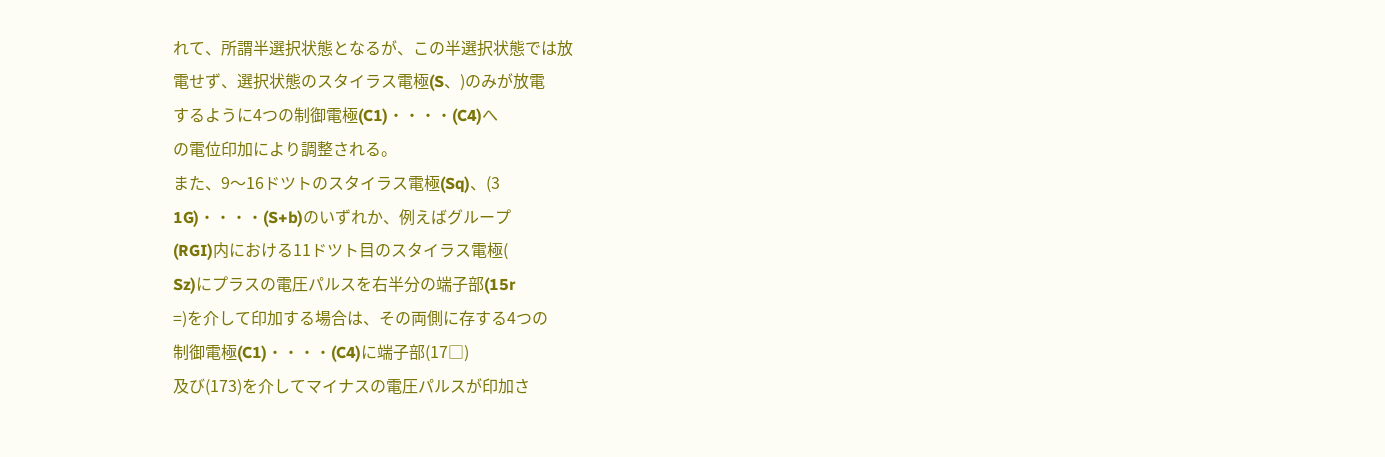れて、所謂半選択状態となるが、この半選択状態では放
電せず、選択状態のスタイラス電極(S、)のみが放電
するように4つの制御電極(C1)・・・・(C4)へ
の電位印加により調整される。
また、9〜16ドツトのスタイラス電極(Sq)、(3
1G)・・・・(S+b)のいずれか、例えばグループ
(RGI)内における11ドツト目のスタイラス電極(
Sz)にプラスの電圧パルスを右半分の端子部(15r
=)を介して印加する場合は、その両側に存する4つの
制御電極(C1)・・・・(C4)に端子部(17□)
及び(173)を介してマイナスの電圧パルスが印加さ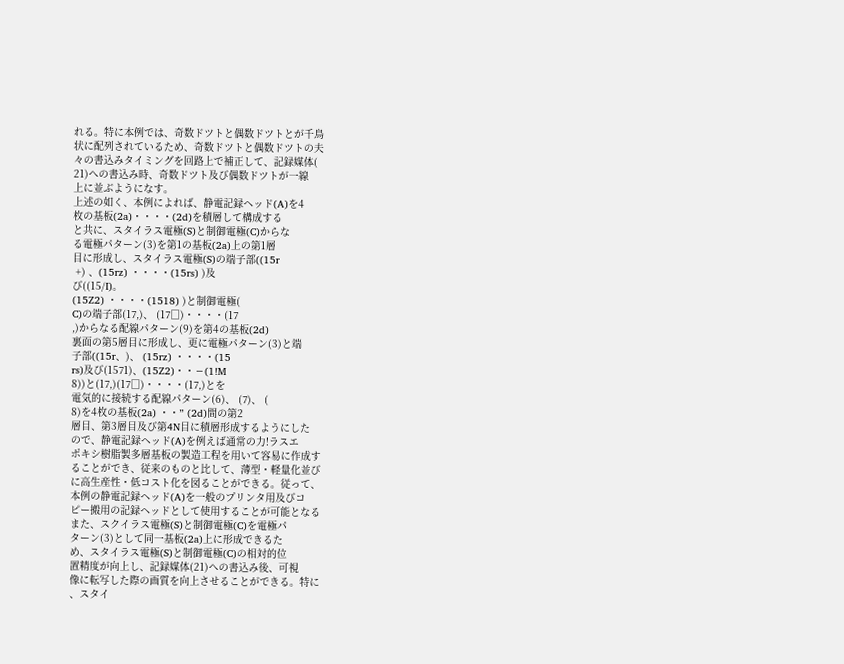れる。特に本例では、奇数ドツトと偶数ドツトとが千鳥
状に配列されているため、奇数ドツトと偶数ドツトの夫
々の書込みタイミングを回路上で補正して、記録媒体(
21)への書込み時、奇数ドツト及び偶数ドツトが一線
上に並ぶようになす。
上述の如く、本例によれば、静電記録ヘッド(A)を4
枚の基板(2a)・・・・(2d)を積層して構成する
と共に、スタイラス電極(S)と制御電極(C)からな
る電極パターン(3)を第1の基板(2a)上の第1層
目に形成し、スタイラス電極(S)の端子部((15r
 +) 、(15rz) ・・・・(15rs) )及
び((15/I)。
(15Z2) ・・・・(1518) )と制御電極(
C)の端子部(17,)、 (17□)・・・・(17
,)からなる配線パターン(9)を第4の基板(2d)
裏面の第5層目に形成し、更に電極パターン(3)と端
子部((15r、)、 (15rz) ・・・・(15
rs)及び(1571)、(15Z2)・・−(1!M
8))と(17,)(17□)・・・・(17,)とを
電気的に接続する配線パターン(6)、 (7)、 (
8)を4枚の基板(2a) ・・” (2d)間の第2
層目、第3層目及び第4N目に積層形成するようにした
ので、静電記録ヘッド(A)を例えば通常の力!ラスエ
ポキシ樹脂製多層基板の製造工程を用いて容易に作成す
ることができ、従来のものと比して、薄型・軽量化並び
に高生産性・低コスト化を図ることができる。従って、
本例の静電記録ヘッド(A)を一般のプリンタ用及びコ
ピー搬用の記録ヘッドとして使用することが可能となる
また、スクイラス電極(S)と制御電極(C)を電極パ
ターン(3)として同一基板(2a)上に形成できるた
め、スタイラス電極(S)と制御電極(C)の相対的位
置精度が向上し、記録媒体(21)への書込み後、可視
像に転写した際の画質を向上させることができる。特に
、スタイ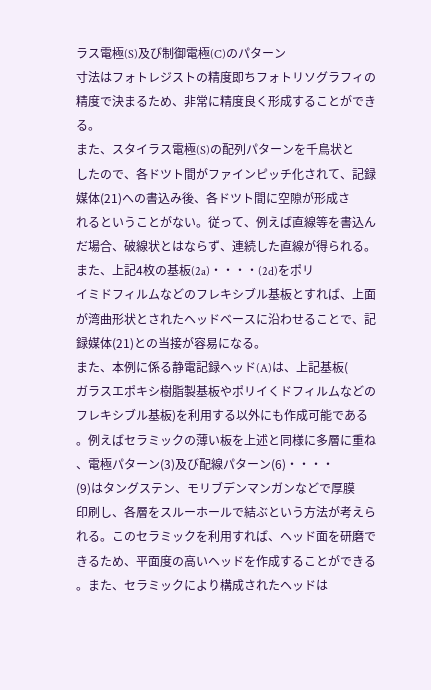ラス電極(S)及び制御電極(C)のパターン
寸法はフォトレジストの精度即ちフォトリソグラフィの
精度で決まるため、非常に精度良く形成することができ
る。
また、スタイラス電極(S)の配列パターンを千鳥状と
したので、各ドツト間がファインピッチ化されて、記録
媒体(21)への書込み後、各ドツト間に空隙が形成さ
れるということがない。従って、例えば直線等を書込ん
だ場合、破線状とはならず、連続した直線が得られる。
また、上記4枚の基板(2a)・・・・(2d)をポリ
イミドフィルムなどのフレキシブル基板とすれば、上面
が湾曲形状とされたヘッドベースに沿わせることで、記
録媒体(21)との当接が容易になる。
また、本例に係る静電記録ヘッド(A)は、上記基板(
ガラスエポキシ樹脂製基板やポリイくドフィルムなどの
フレキシブル基板)を利用する以外にも作成可能である
。例えばセラミックの薄い板を上述と同様に多層に重ね
、電極パターン(3)及び配線パターン(6)・・・・
(9)はタングステン、モリブデンマンガンなどで厚膜
印刷し、各層をスルーホールで結ぶという方法が考えら
れる。このセラミックを利用すれば、ヘッド面を研磨で
きるため、平面度の高いヘッドを作成することができる
。また、セラミックにより構成されたヘッドは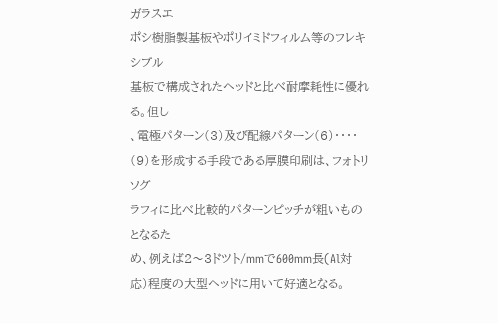ガラスエ
ポシ樹脂製基板やポリイミドフィルム等のフレキシブル
基板で構成されたヘッドと比べ耐摩耗性に優れる。但し
、電極パターン(3)及び配線パターン(6)・・・・
(9)を形成する手段である厚膜印刷は、フォトリソグ
ラフィに比べ比較的パターンピッチが粗いものとなるた
め、例えば2〜3ドツト/mmで600mm長(Al対
応)程度の大型ヘッドに用いて好適となる。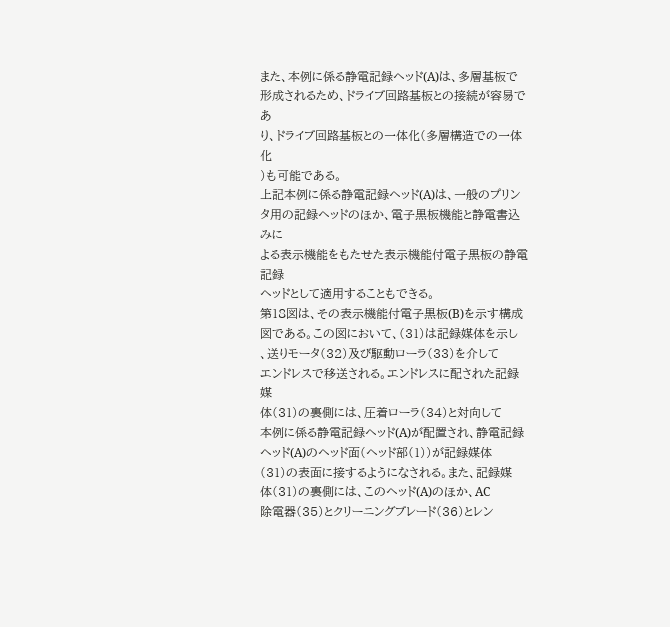また、本例に係る静電記録ヘッド(A)は、多層基板で
形成されるため、ドライブ回路基板との接続が容易であ
り、ドライブ回路基板との一体化(多層構造での一体化
)も可能である。
上記本例に係る静電記録ヘッド(A)は、一般のプリン
タ用の記録ヘッドのほか、電子黒板機能と静電書込みに
よる表示機能をもたせた表示機能付電子黒板の静電記録
ヘッドとして適用することもできる。
第18図は、その表示機能付電子黒板(B)を示す構成
図である。この図において、(31)は記録媒体を示し
、送りモータ(32)及び駆動ローラ(33)を介して
エンドレスで移送される。エンドレスに配された記録媒
体(31)の裏側には、圧着ローラ(34)と対向して
本例に係る静電記録ヘッド(A)が配置され、静電記録
ヘッド(A)のヘッド面(ヘッド部(1))が記録媒体
(31)の表面に接するようになされる。また、記録媒
体(31)の裏側には、このヘッド(A)のほか、AC
除電器(35)とクリーニングブレード(36)とレン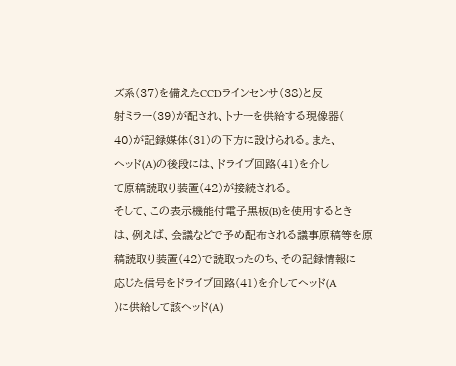ズ系(37)を備えたCCDラインセンサ(38)と反
射ミラー(39)が配され、トナーを供給する現像器(
40)が記録媒体(31)の下方に設けられる。また、
ヘッド(A)の後段には、ドライブ回路(41)を介し
て原稿読取り装置(42)が接続される。
そして、この表示機能付電子黒板(B)を使用するとき
は、例えば、会議などで予め配布される議事原稿等を原
稿読取り装置(42)で読取ったのち、その記録情報に
応じた信号をドライブ回路(41)を介してヘッド(A
)に供給して該ヘッド(A)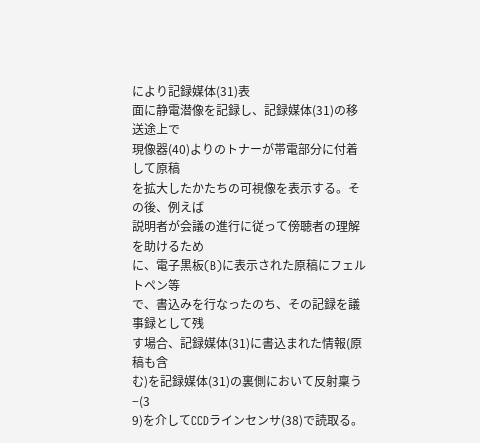により記録媒体(31)表
面に静電潜像を記録し、記録媒体(31)の移送途上で
現像器(40)よりのトナーが帯電部分に付着して原稿
を拡大したかたちの可視像を表示する。その後、例えば
説明者が会議の進行に従って傍聴者の理解を助けるため
に、電子黒板(B)に表示された原稿にフェルトペン等
で、書込みを行なったのち、その記録を議事録として残
す場合、記録媒体(31)に書込まれた情報(原稿も含
む)を記録媒体(31)の裏側において反射稟う−(3
9)を介してCCDラインセンサ(38)で読取る。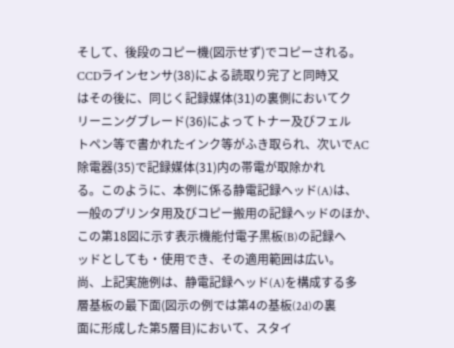そして、後段のコピー機(図示せず)でコピーされる。
CCDラインセンサ(38)による読取り完了と同時又
はその後に、同じく記録媒体(31)の裏側においてク
リーニングブレード(36)によってトナー及びフェル
トペン等で書かれたインク等がふき取られ、次いでAC
除電器(35)で記録媒体(31)内の帯電が取除かれ
る。このように、本例に係る静電記録ヘッド(A)は、
一般のプリンタ用及びコピー搬用の記録ヘッドのほか、
この第18図に示す表示機能付電子黒板(B)の記録ヘ
ッドとしても・使用でき、その適用範囲は広い。
尚、上記実施例は、静電記録ヘッド(A)を構成する多
層基板の最下面(図示の例では第4の基板(2d)の裏
面に形成した第5層目)において、スタイ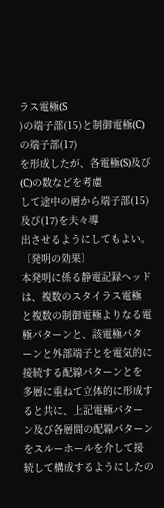ラス電極(S
)の端子部(15)と制御電極(C)の端子部(17)
を形成したが、各電極(S)及び(C)の数などを考慮
して途中の層から端子部(15)及び(17)を夫々導
出させるようにしてもよい。
〔発明の効果〕
本発明に係る静電記録ヘッドは、複数のスタイラス電極
と複数の制御電極よりなる電極パターンと、該電極パタ
ーンと外部端子とを電気的に接続する配線パターンとを
多層に重ねて立体的に形成すると共に、上記電極パター
ン及び各層間の配線パターンをスルーホールを介して接
続して構成するようにしたの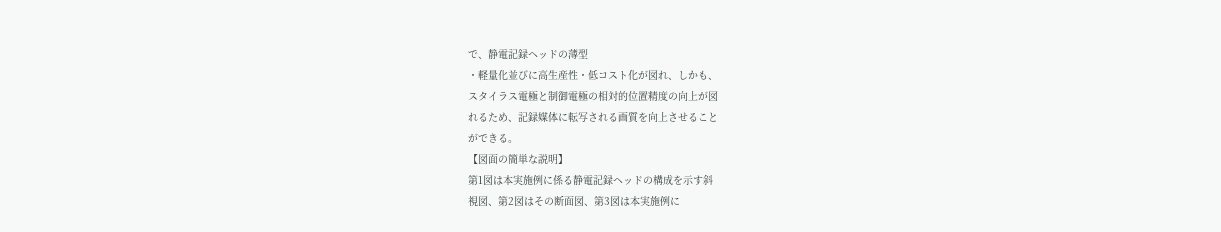で、静電記録ヘッドの薄型
・軽量化並びに高生産性・低コスト化が図れ、しかも、
スタイラス電極と制御電極の相対的位置精度の向上が図
れるため、記録媒体に転写される画質を向上させること
ができる。
【図面の簡単な説明】
第1図は本実施例に係る静電記録ヘッドの構成を示す斜
視図、第2図はその断面図、第3図は本実施例に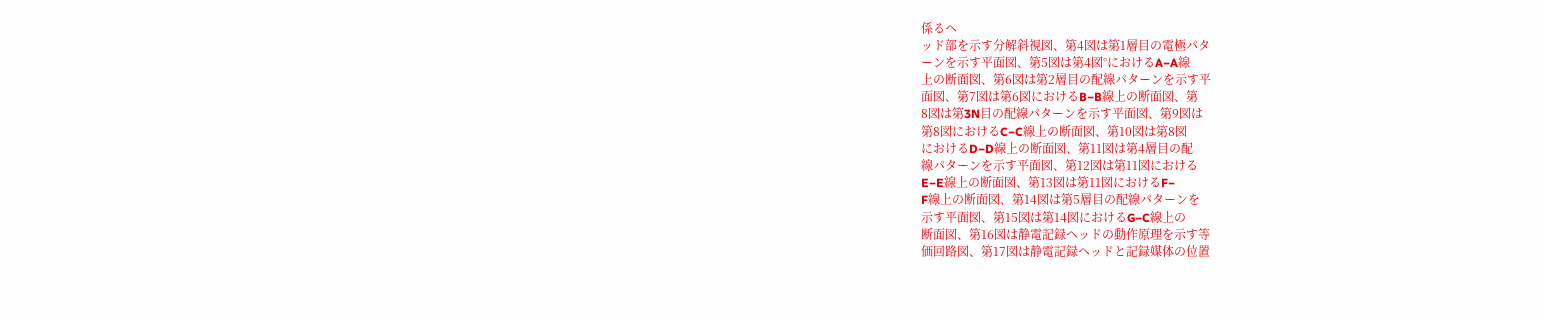係るヘ
ッド部を示す分解斜視図、第4図は第1層目の電極パタ
ーンを示す平面図、第5図は第4図°におけるA−A線
上の断面図、第6図は第2層目の配線パターンを示す平
面図、第7図は第6図におけるB−B線上の断面図、第
8図は第3N目の配線パターンを示す平面図、第9図は
第8図におけるC−C線上の断面図、第10図は第8図
におけるD−D線上の断面図、第11図は第4層目の配
線パターンを示す平面図、第12図は第11図における
E−E線上の断面図、第13図は第11図におけるF−
F線上の断面図、第14図は第5層目の配線パターンを
示す平面図、第15図は第14図におけるG−C線上の
断面図、第16図は静電記録ヘッドの動作原理を示す等
価回路図、第17図は静電記録ヘッドと記録媒体の位置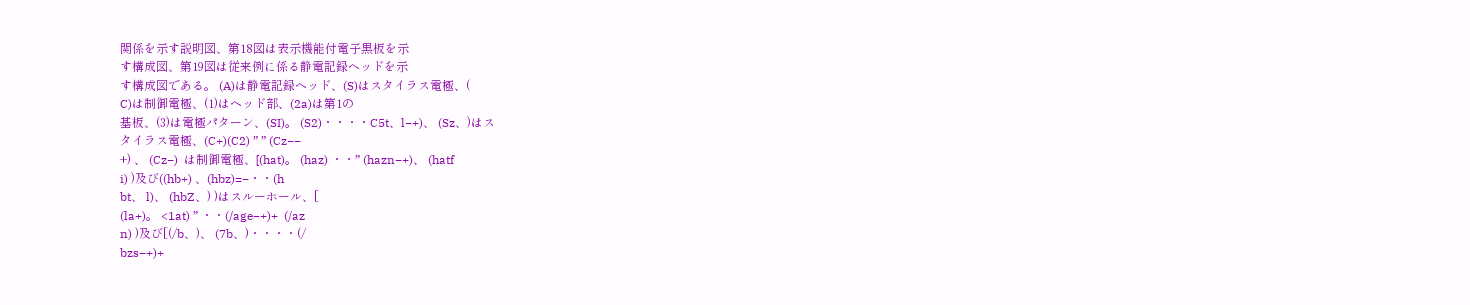関係を示す説明図、第18図は表示機能付電子黒板を示
す構成図、第19図は従来例に係る静電記録ヘッドを示
す構成図である。 (A)は静電記録ヘッド、(S)はスタイラス電極、(
C)は制御電極、(1)はヘッド部、(2a)は第1の
基板、(3)は電極パターン、(SI)。 (S2)・・・・C5t、l−+)、 (Sz、)はス
タイラス電極、(C+)(C2) ” ” (Cz−−
+) 、 (Cz−)  は制御電極、[(hat)。 (haz) ・・” (hazn−+)、 (hatf
i) )及び((hb+) 、(hbz)=−・・(h
bt、 l)、 (hbZ、) )はスルーホール、[
(la+)。 <1at) ” ・・(/age−+)+  (/az
n) )及び[(/b、)、 (7b、)・・・・(/
bzs−+)+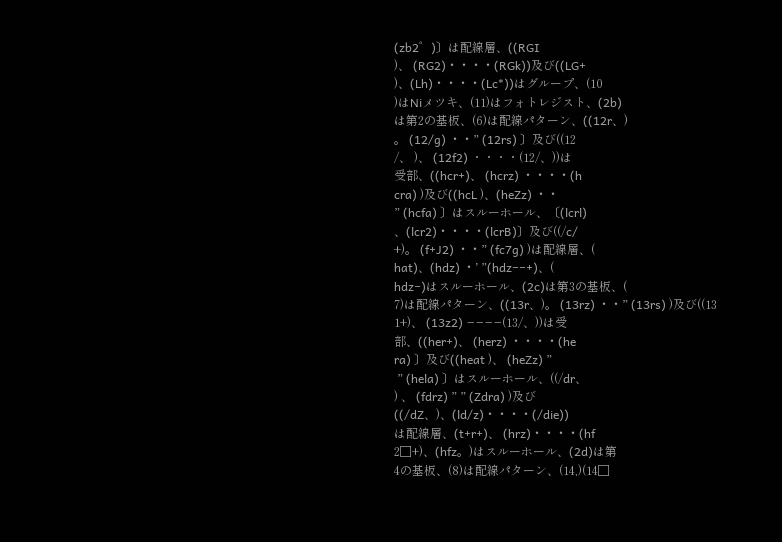(zb2゜)〕は配線層、((RGI
)、 (RG2)・・・・(RGk))及び((LG+
)、(Lh)・・・・(Lc*))はグループ、(10
)はNiメツキ、(11)はフォトレジスト、(2b)
は第2の基板、(6)は配線パターン、((12r、)
。 (12/g) ・・” (12rs) 〕及び((12
/、 )、 (12f2) ・・・・(12/、))は
受部、((hcr+)、 (hcrz) ・・・・(h
cra) )及び((hcL )、(heZz) ・・
” (hcfa) 〕はスルーホール、〔(lcrl)
、(lcr2)・・・・(lcrB)〕及び((/c/
+)。 (f+J2) ・・” (fc7g) )は配線層、(
hat)、(hdz) ・’ ”(hdz−−+)、(
hdz−)はスルーホール、(2c)は第3の基板、(
7)は配線パターン、((13r、)。 (13rz) ・・” (13rs) )及び((13
1+)、 (13z2) −−−−(13/、))は受
部、((her+)、 (herz) ・・・・(he
ra) 〕及び((heat )、 (heZz) ”
 ” (hela) 〕はスルーホール、((/dr、
) 、 (fdrz) ” ” (Zdra) )及び
((/dZ、)、(ld/z)・・・・(/die))
は配線層、(t+r+)、 (hrz)・・・・(hf
2□+)、(hfz。)はスルーホール、(2d)は第
4の基板、(8)は配線パターン、(14,)(14□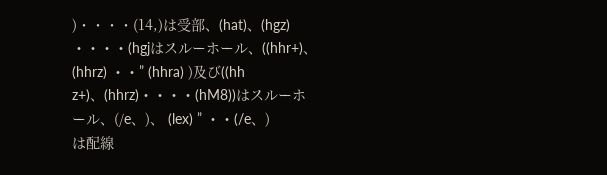)・・・・(14,)は受部、(hat)、(hgz)
・・・・(hgjはスルーホール、((hhr+)、
(hhrz) ・・” (hhra) )及び((hh
z+)、(hhrz)・・・・(hM8))はスルーホ
ール、(/e、)、 (lex) ” ・・(/e、)
は配線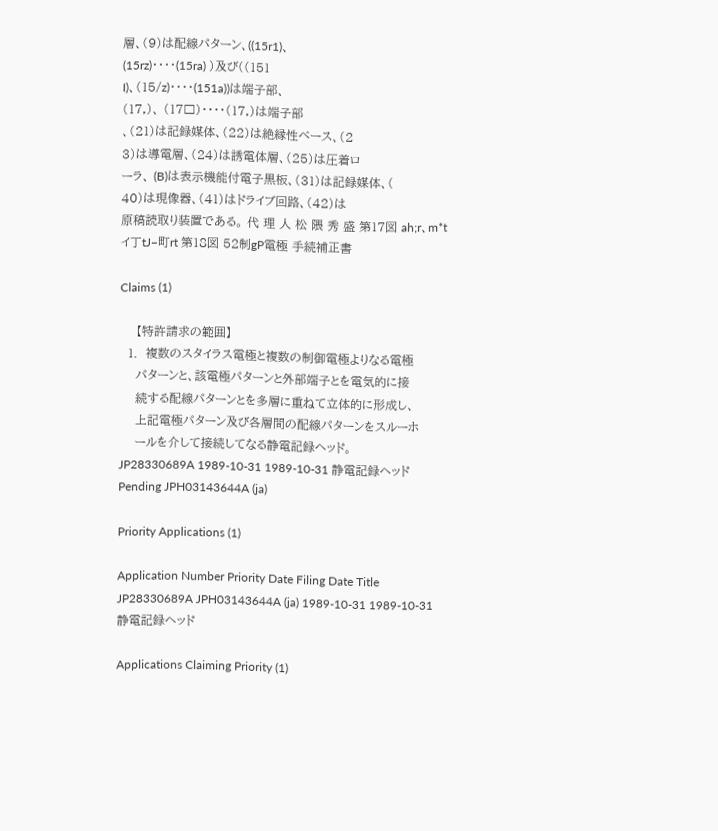層、(9)は配線パターン、((15r1)、
(15rz)・・・・(15ra) )及び((151
I)、(15/z)・・・・(151a))は端子部、
(17,)、 (17□)・・・・(17,)は端子部
、(21)は記録媒体、(22)は絶縁性ベース、(2
3)は導電層、(24)は誘電体層、(25)は圧着ロ
ーラ、 (B)は表示機能付電子黒板、(31)は記録媒体、(
40)は現像器、(41)はドライブ回路、(42)は
原稿読取り装置である。 代 理 人 松 隈 秀 盛 第17図 ah;r、m*tイ丁tJ−町rt 第18図 52制gP電極 手続補正書

Claims (1)

    【特許請求の範囲】
  1.  複数のスタイラス電極と複数の制御電極よりなる電極
    パターンと、該電極パターンと外部端子とを電気的に接
    続する配線パターンとを多層に重ねて立体的に形成し、
    上記電極パターン及び各層間の配線パターンをスルーホ
    ールを介して接続してなる静電記録ヘッド。
JP28330689A 1989-10-31 1989-10-31 静電記録ヘッド Pending JPH03143644A (ja)

Priority Applications (1)

Application Number Priority Date Filing Date Title
JP28330689A JPH03143644A (ja) 1989-10-31 1989-10-31 静電記録ヘッド

Applications Claiming Priority (1)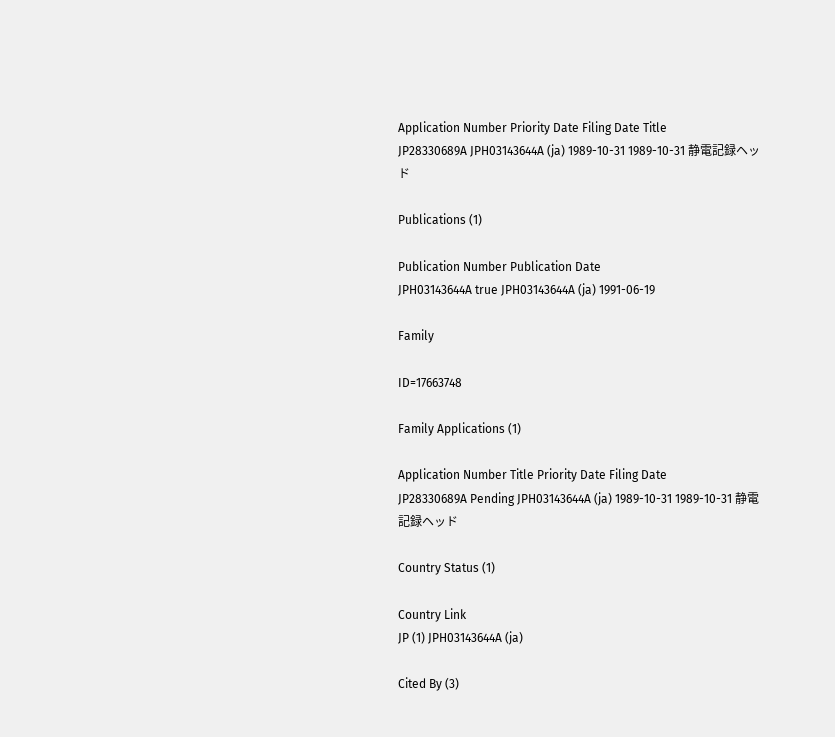Application Number Priority Date Filing Date Title
JP28330689A JPH03143644A (ja) 1989-10-31 1989-10-31 静電記録ヘッド

Publications (1)

Publication Number Publication Date
JPH03143644A true JPH03143644A (ja) 1991-06-19

Family

ID=17663748

Family Applications (1)

Application Number Title Priority Date Filing Date
JP28330689A Pending JPH03143644A (ja) 1989-10-31 1989-10-31 静電記録ヘッド

Country Status (1)

Country Link
JP (1) JPH03143644A (ja)

Cited By (3)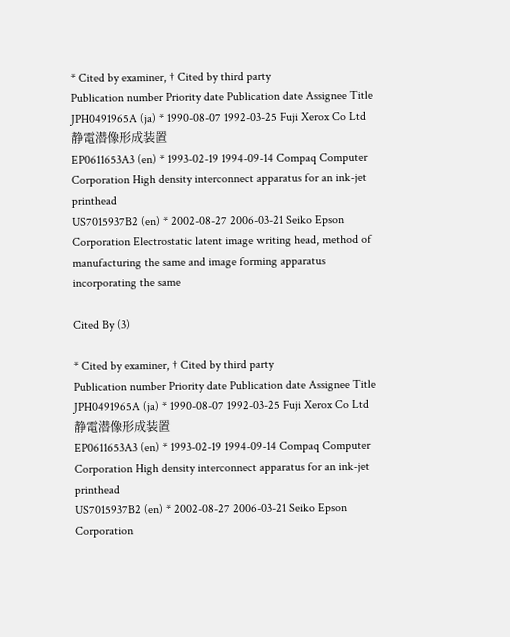* Cited by examiner, † Cited by third party
Publication number Priority date Publication date Assignee Title
JPH0491965A (ja) * 1990-08-07 1992-03-25 Fuji Xerox Co Ltd 静電潜像形成装置
EP0611653A3 (en) * 1993-02-19 1994-09-14 Compaq Computer Corporation High density interconnect apparatus for an ink-jet printhead
US7015937B2 (en) * 2002-08-27 2006-03-21 Seiko Epson Corporation Electrostatic latent image writing head, method of manufacturing the same and image forming apparatus incorporating the same

Cited By (3)

* Cited by examiner, † Cited by third party
Publication number Priority date Publication date Assignee Title
JPH0491965A (ja) * 1990-08-07 1992-03-25 Fuji Xerox Co Ltd 静電潜像形成装置
EP0611653A3 (en) * 1993-02-19 1994-09-14 Compaq Computer Corporation High density interconnect apparatus for an ink-jet printhead
US7015937B2 (en) * 2002-08-27 2006-03-21 Seiko Epson Corporation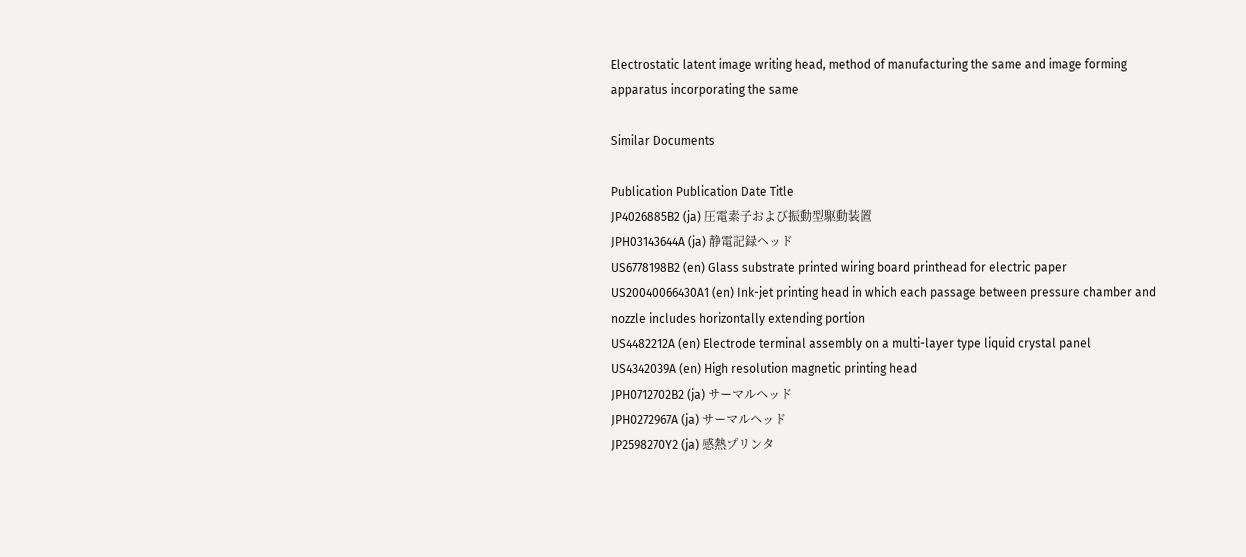Electrostatic latent image writing head, method of manufacturing the same and image forming apparatus incorporating the same

Similar Documents

Publication Publication Date Title
JP4026885B2 (ja) 圧電素子および振動型駆動装置
JPH03143644A (ja) 静電記録ヘッド
US6778198B2 (en) Glass substrate printed wiring board printhead for electric paper
US20040066430A1 (en) Ink-jet printing head in which each passage between pressure chamber and nozzle includes horizontally extending portion
US4482212A (en) Electrode terminal assembly on a multi-layer type liquid crystal panel
US4342039A (en) High resolution magnetic printing head
JPH0712702B2 (ja) サーマルヘッド
JPH0272967A (ja) サーマルヘッド
JP2598270Y2 (ja) 感熱プリンタ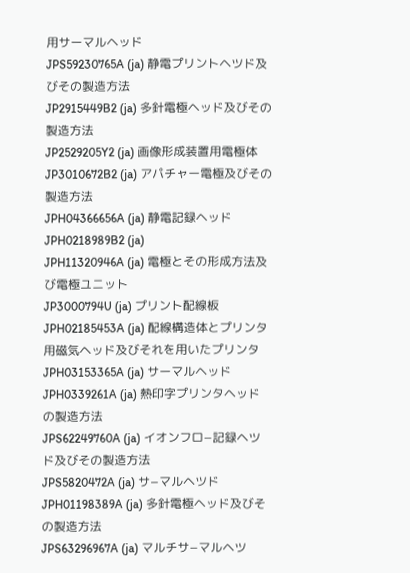用サーマルヘッド
JPS59230765A (ja) 静電プリントヘツド及びその製造方法
JP2915449B2 (ja) 多針電極ヘッド及びその製造方法
JP2529205Y2 (ja) 画像形成装置用電極体
JP3010672B2 (ja) アパチャー電極及びその製造方法
JPH04366656A (ja) 静電記録ヘッド
JPH0218989B2 (ja)
JPH11320946A (ja) 電極とその形成方法及び電極ユニット
JP3000794U (ja) プリント配線板
JPH02185453A (ja) 配線構造体とプリンタ用磁気ヘッド及びそれを用いたプリンタ
JPH03153365A (ja) サーマルヘッド
JPH0339261A (ja) 熱印字プリンタヘッドの製造方法
JPS62249760A (ja) イオンフロ−記録ヘツド及びその製造方法
JPS5820472A (ja) サ−マルヘツド
JPH01198389A (ja) 多針電極ヘッド及びその製造方法
JPS63296967A (ja) マルチサ−マルヘツ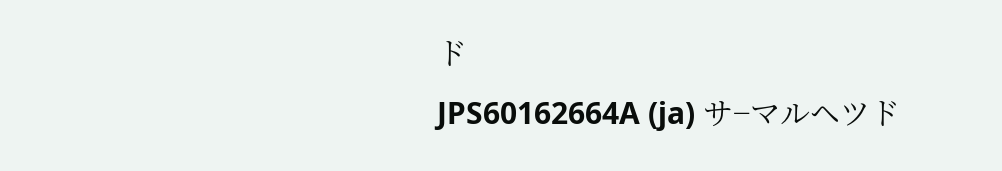ド
JPS60162664A (ja) サ−マルヘツド